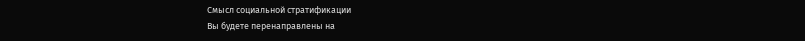Смысл социальной стратификации
Вы будете перенаправлены на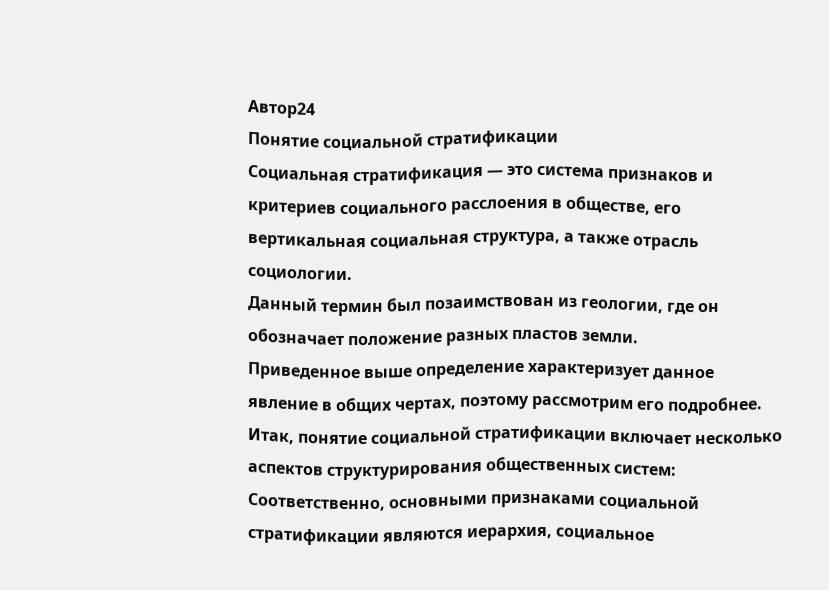Автор24
Понятие социальной стратификации
Социальная стратификация — это система признаков и критериев социального расслоения в обществе, его вертикальная социальная структура, а также отрасль социологии.
Данный термин был позаимствован из геологии, где он обозначает положение разных пластов земли.
Приведенное выше определение характеризует данное явление в общих чертах, поэтому рассмотрим его подробнее. Итак, понятие социальной стратификации включает несколько аспектов структурирования общественных систем:
Соответственно, основными признаками социальной стратификации являются иерархия, социальное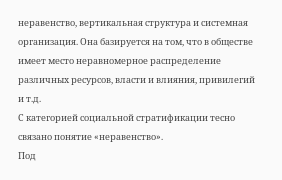неравенство, вертикальная структура и системная организация. Она базируется на том, что в обществе имеет место неравномерное распределение различных ресурсов, власти и влияния, привилегий и т.д.
С категорией социальной стратификации тесно связано понятие «неравенство».
Под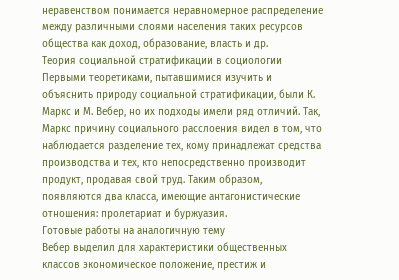неравенством понимается неравномерное распределение между различными слоями населения таких ресурсов общества как доход, образование, власть и др.
Теория социальной стратификации в социологии
Первыми теоретиками, пытавшимися изучить и объяснить природу социальной стратификации, были К. Маркс и М. Вебер, но их подходы имели ряд отличий. Так, Маркс причину социального расслоения видел в том, что наблюдается разделение тех, кому принадлежат средства производства и тех, кто непосредственно производит продукт, продавая свой труд. Таким образом, появляются два класса, имеющие антагонистические отношения: пролетариат и буржуазия.
Готовые работы на аналогичную тему
Вебер выделил для характеристики общественных классов экономическое положение, престиж и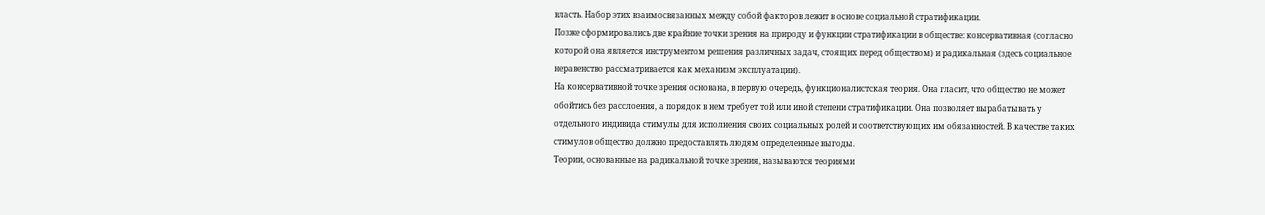власть. Набор этих взаимосвязанных между собой факторов лежит в основе социальной стратификации.
Позже сформировались две крайние точки зрения на природу и функции стратификации в обществе: консервативная (согласно которой она является инструментом решения различных задач, стоящих перед обществом) и радикальная (здесь социальное неравенство рассматривается как механизм эксплуатации).
На консервативной точке зрения основана, в первую очередь, функционалистская теория. Она гласит, что общество не может обойтись без расслоения, а порядок в нем требует той или иной степени стратификации. Она позволяет вырабатывать у отдельного индивида стимулы для исполнения своих социальных ролей и соответствующих им обязанностей. В качестве таких стимулов общество должно предоставлять людям определенные выгоды.
Теории, основанные на радикальной точке зрения, называются теориями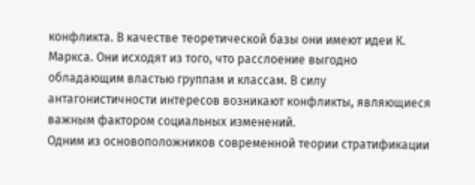конфликта. В качестве теоретической базы они имеют идеи К. Маркса. Они исходят из того, что расслоение выгодно обладающим властью группам и классам. В силу антагонистичности интересов возникают конфликты, являющиеся важным фактором социальных изменений.
Одним из основоположников современной теории стратификации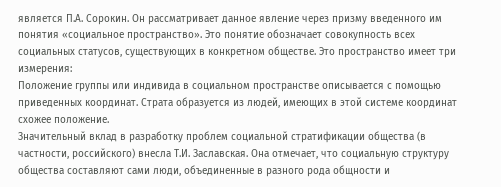является П.А. Сорокин. Он рассматривает данное явление через призму введенного им понятия «социальное пространство». Это понятие обозначает совокупность всех социальных статусов, существующих в конкретном обществе. Это пространство имеет три измерения:
Положение группы или индивида в социальном пространстве описывается с помощью приведенных координат. Страта образуется из людей, имеющих в этой системе координат схожее положение.
Значительный вклад в разработку проблем социальной стратификации общества (в частности, российского) внесла Т.И. Заславская. Она отмечает, что социальную структуру общества составляют сами люди, объединенные в разного рода общности и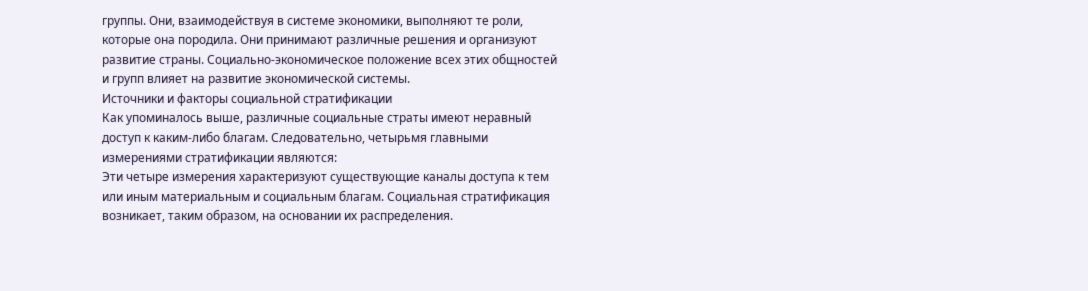группы. Они, взаимодействуя в системе экономики, выполняют те роли, которые она породила. Они принимают различные решения и организуют развитие страны. Социально-экономическое положение всех этих общностей и групп влияет на развитие экономической системы.
Источники и факторы социальной стратификации
Как упоминалось выше, различные социальные страты имеют неравный доступ к каким-либо благам. Следовательно, четырьмя главными измерениями стратификации являются:
Эти четыре измерения характеризуют существующие каналы доступа к тем или иным материальным и социальным благам. Социальная стратификация возникает, таким образом, на основании их распределения.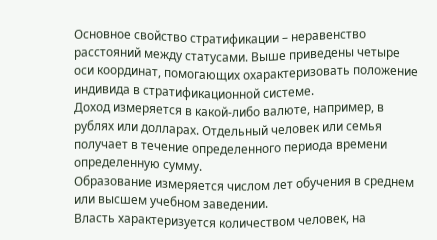Основное свойство стратификации – неравенство расстояний между статусами. Выше приведены четыре оси координат, помогающих охарактеризовать положение индивида в стратификационной системе.
Доход измеряется в какой-либо валюте, например, в рублях или долларах. Отдельный человек или семья получает в течение определенного периода времени определенную сумму.
Образование измеряется числом лет обучения в среднем или высшем учебном заведении.
Власть характеризуется количеством человек, на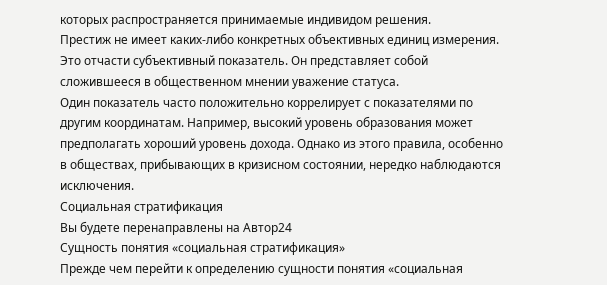которых распространяется принимаемые индивидом решения.
Престиж не имеет каких-либо конкретных объективных единиц измерения. Это отчасти субъективный показатель. Он представляет собой сложившееся в общественном мнении уважение статуса.
Один показатель часто положительно коррелирует с показателями по другим координатам. Например, высокий уровень образования может предполагать хороший уровень дохода. Однако из этого правила, особенно в обществах, прибывающих в кризисном состоянии, нередко наблюдаются исключения.
Социальная стратификация
Вы будете перенаправлены на Автор24
Сущность понятия «социальная стратификация»
Прежде чем перейти к определению сущности понятия «социальная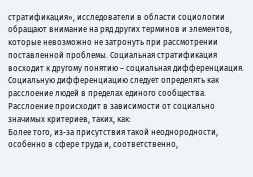стратификация», исследователи в области социологии обращают внимание на ряд других терминов и элементов, которые невозможно не затронуть при рассмотрении поставленной проблемы. Социальная стратификация восходит к другому понятию – социальная дифференциация.
Социальную дифференциацию следует определять как расслоение людей в пределах единого сообщества.
Расслоение происходит в зависимости от социально значимых критериев, таких, как:
Более того, из-за присутствия такой неоднородности, особенно в сфере труда и, соответственно,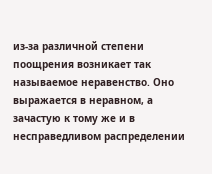из-за различной степени поощрения возникает так называемое неравенство. Оно выражается в неравном, а зачастую к тому же и в несправедливом распределении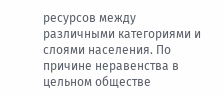ресурсов между различными категориями и слоями населения. По причине неравенства в цельном обществе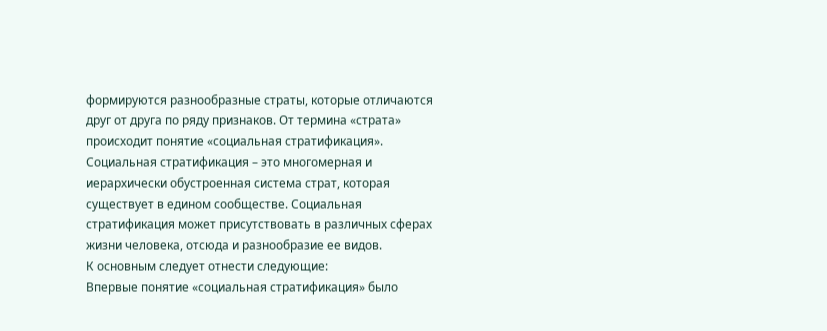формируются разнообразные страты, которые отличаются друг от друга по ряду признаков. От термина «страта» происходит понятие «социальная стратификация».
Социальная стратификация – это многомерная и иерархически обустроенная система страт, которая существует в едином сообществе. Социальная стратификация может присутствовать в различных сферах жизни человека, отсюда и разнообразие ее видов.
К основным следует отнести следующие:
Впервые понятие «социальная стратификация» было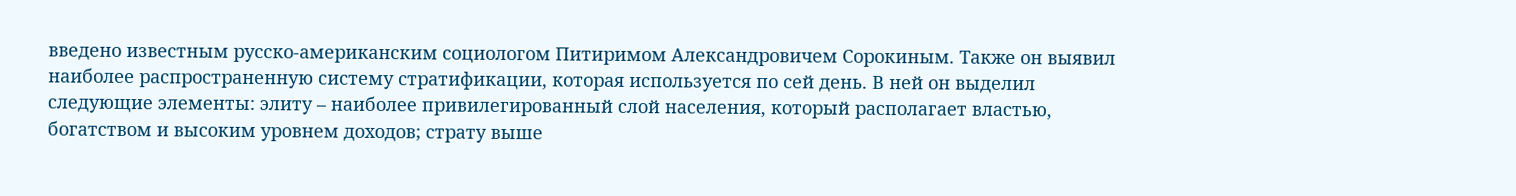введено известным русско-американским социологом Питиримом Александровичем Сорокиным. Также он выявил наиболее распространенную систему стратификации, которая используется по сей день. В ней он выделил следующие элементы: элиту – наиболее привилегированный слой населения, который располагает властью, богатством и высоким уровнем доходов; страту выше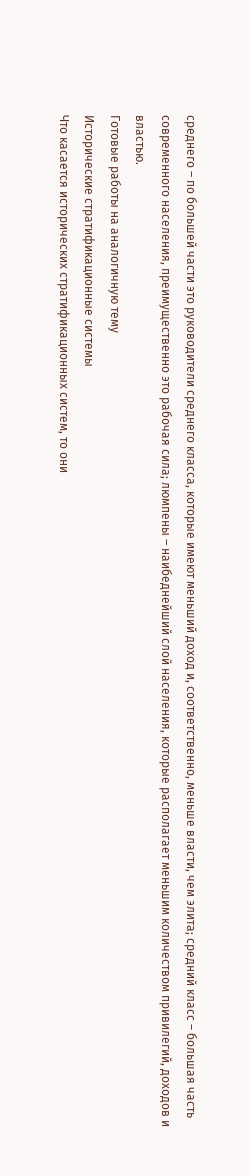среднего – по большей части это руководители среднего класса, которые имеют меньший доход и, соответственно, меньше власти, чем элита; средний класс – большая часть современного населения, преимущественно это рабочая сила; люмпены – наибеднейший слой населения, которые располагает меньшим количеством привилегий, доходов и властью.
Готовые работы на аналогичную тему
Исторические стратификационные системы
Что касается исторических стратификационных систем, то они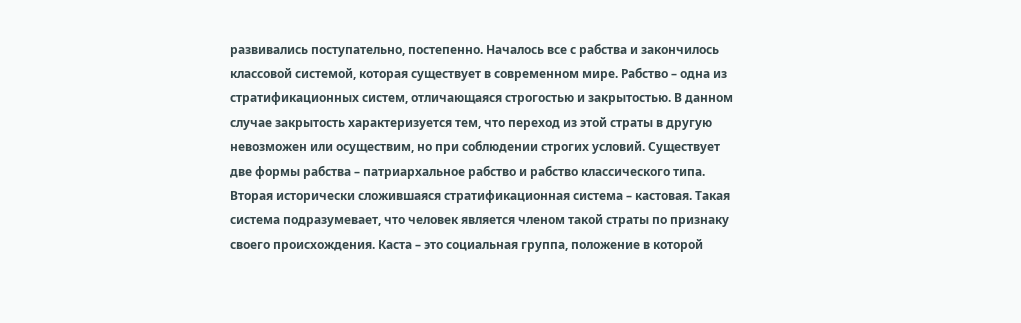развивались поступательно, постепенно. Началось все с рабства и закончилось классовой системой, которая существует в современном мире. Рабство – одна из стратификационных систем, отличающаяся строгостью и закрытостью. В данном случае закрытость характеризуется тем, что переход из этой страты в другую невозможен или осуществим, но при соблюдении строгих условий. Существует две формы рабства – патриархальное рабство и рабство классического типа.
Вторая исторически сложившаяся стратификационная система – кастовая. Такая система подразумевает, что человек является членом такой страты по признаку своего происхождения. Каста – это социальная группа, положение в которой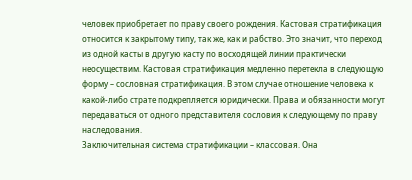человек приобретает по праву своего рождения. Кастовая стратификация относится к закрытому типу, так же, как и рабство. Это значит, что переход из одной касты в другую касту по восходящей линии практически неосуществим. Кастовая стратификация медленно перетекла в следующую форму – сословная стратификация. В этом случае отношение человека к какой-либо страте подкрепляется юридически. Права и обязанности могут передаваться от одного представителя сословия к следующему по праву наследования.
Заключительная система стратификации – классовая. Она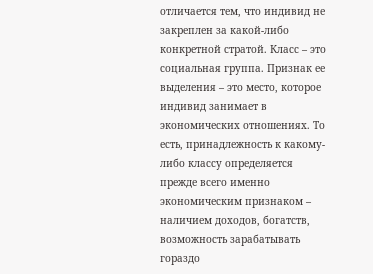отличается тем, что индивид не закреплен за какой-либо конкретной стратой. Класс – это социальная группа. Признак ее выделения – это место, которое индивид занимает в экономических отношениях. То есть, принадлежность к какому-либо классу определяется прежде всего именно экономическим признаком – наличием доходов, богатств, возможность зарабатывать гораздо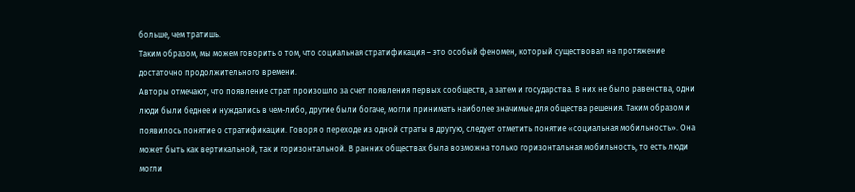больше, чем тратишь.
Таким образом, мы можем говорить о том, что социальная стратификация – это особый феномен, который существовал на протяжение достаточно продолжительного времени.
Авторы отмечают, что появление страт произошло за счет появления первых сообществ, а затем и государства. В них не было равенства, одни люди были беднее и нуждались в чем-либо, другие были богаче, могли принимать наиболее значимые для общества решения. Таким образом и появилось понятие о стратификации. Говоря о переходе из одной страты в другую, следует отметить понятие «социальная мобильность». Она может быть как вертикальной, так и горизонтальной. В ранних обществах была возможна только горизонтальная мобильность, то есть люди могли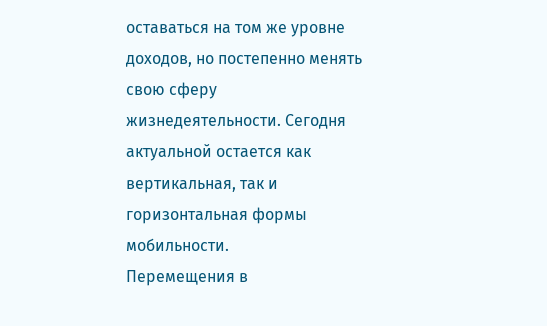оставаться на том же уровне доходов, но постепенно менять свою сферу жизнедеятельности. Сегодня актуальной остается как вертикальная, так и горизонтальная формы мобильности.
Перемещения в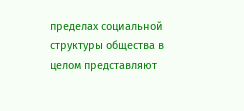пределах социальной структуры общества в целом представляют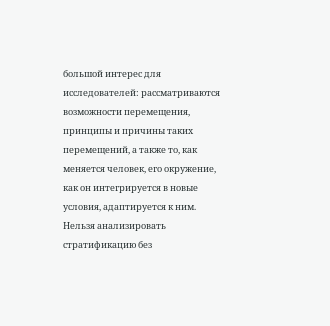большой интерес для исследователей: рассматриваются возможности перемещения, принципы и причины таких перемещений, а также то, как меняется человек, его окружение, как он интегрируется в новые условия, адаптируется к ним. Нельзя анализировать стратификацию без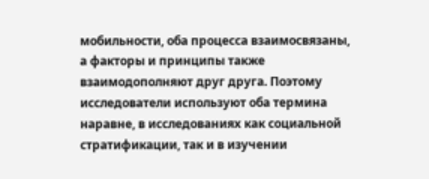мобильности, оба процесса взаимосвязаны, а факторы и принципы также взаимодополняют друг друга. Поэтому исследователи используют оба термина наравне, в исследованиях как социальной стратификации, так и в изучении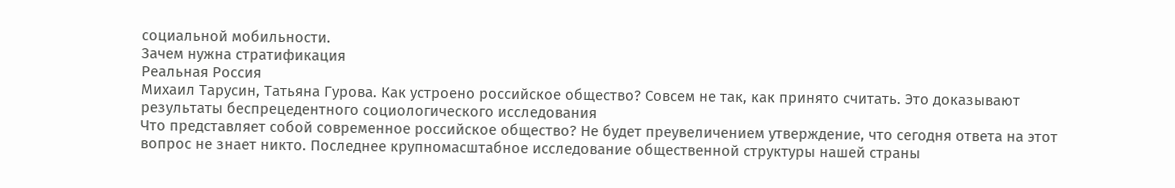социальной мобильности.
Зачем нужна стратификация
Реальная Россия
Михаил Тарусин, Татьяна Гурова. Как устроено российское общество? Совсем не так, как принято считать. Это доказывают результаты беспрецедентного социологического исследования
Что представляет собой современное российское общество? Не будет преувеличением утверждение, что сегодня ответа на этот вопрос не знает никто. Последнее крупномасштабное исследование общественной структуры нашей страны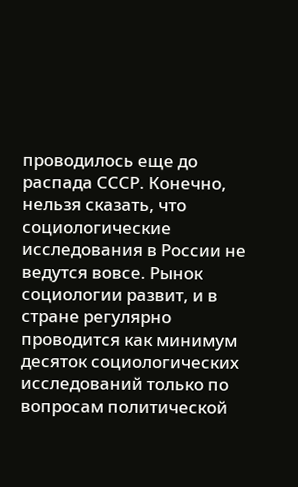проводилось еще до распада СССР. Конечно, нельзя сказать, что социологические исследования в России не ведутся вовсе. Рынок социологии развит, и в стране регулярно проводится как минимум десяток социологических исследований только по вопросам политической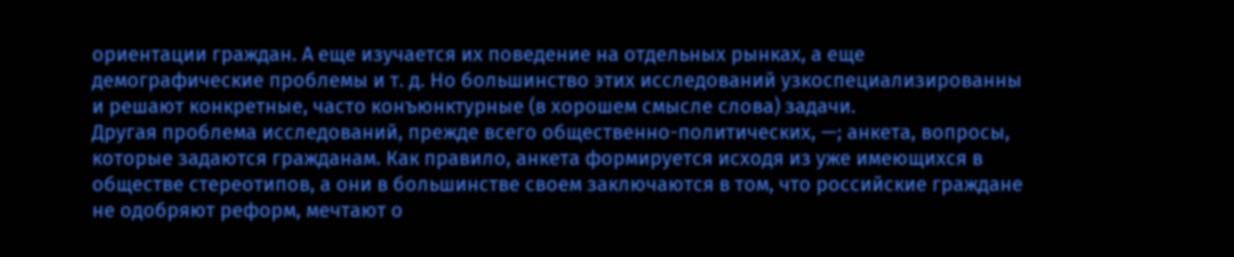ориентации граждан. А еще изучается их поведение на отдельных рынках, а еще демографические проблемы и т. д. Но большинство этих исследований узкоспециализированны и решают конкретные, часто конъюнктурные (в хорошем смысле слова) задачи.
Другая проблема исследований, прежде всего общественно-политических, —; анкета, вопросы, которые задаются гражданам. Как правило, анкета формируется исходя из уже имеющихся в обществе стереотипов, а они в большинстве своем заключаются в том, что российские граждане не одобряют реформ, мечтают о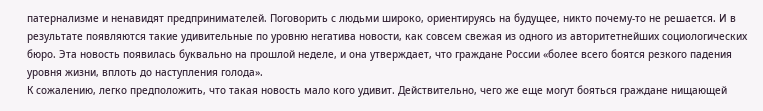патернализме и ненавидят предпринимателей. Поговорить с людьми широко, ориентируясь на будущее, никто почему-то не решается. И в результате появляются такие удивительные по уровню негатива новости, как совсем свежая из одного из авторитетнейших социологических бюро. Эта новость появилась буквально на прошлой неделе, и она утверждает, что граждане России «более всего боятся резкого падения уровня жизни, вплоть до наступления голода».
К сожалению, легко предположить, что такая новость мало кого удивит. Действительно, чего же еще могут бояться граждане нищающей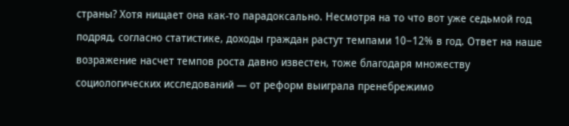страны? Хотя нищает она как-то парадоксально. Несмотря на то что вот уже седьмой год подряд, согласно статистике, доходы граждан растут темпами 10−12% в год. Ответ на наше возражение насчет темпов роста давно известен, тоже благодаря множеству социологических исследований — от реформ выиграла пренебрежимо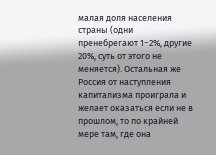малая доля населения страны (одни пренебрегают 1−2%, другие 20%, суть от этого не меняется). Остальная же Россия от наступления капитализма проиграла и желает оказаться если не в прошлом, то по крайней мере там, где она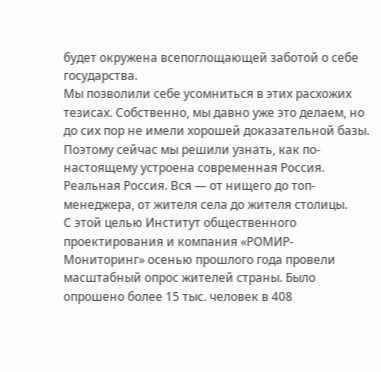будет окружена всепоглощающей заботой о себе государства.
Мы позволили себе усомниться в этих расхожих тезисах. Собственно, мы давно уже это делаем, но до сих пор не имели хорошей доказательной базы. Поэтому сейчас мы решили узнать, как по-настоящему устроена современная Россия. Реальная Россия. Вся — от нищего до топ-менеджера, от жителя села до жителя столицы.
С этой целью Институт общественного проектирования и компания «РОМИР-Мониторинг» осенью прошлого года провели масштабный опрос жителей страны. Было опрошено более 15 тыс. человек в 408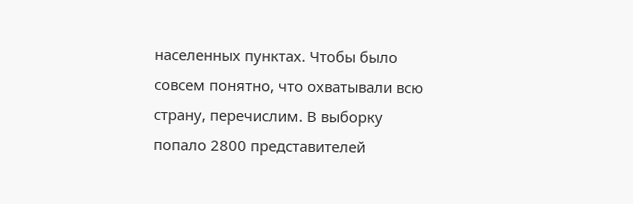населенных пунктах. Чтобы было совсем понятно, что охватывали всю страну, перечислим. В выборку попало 2800 представителей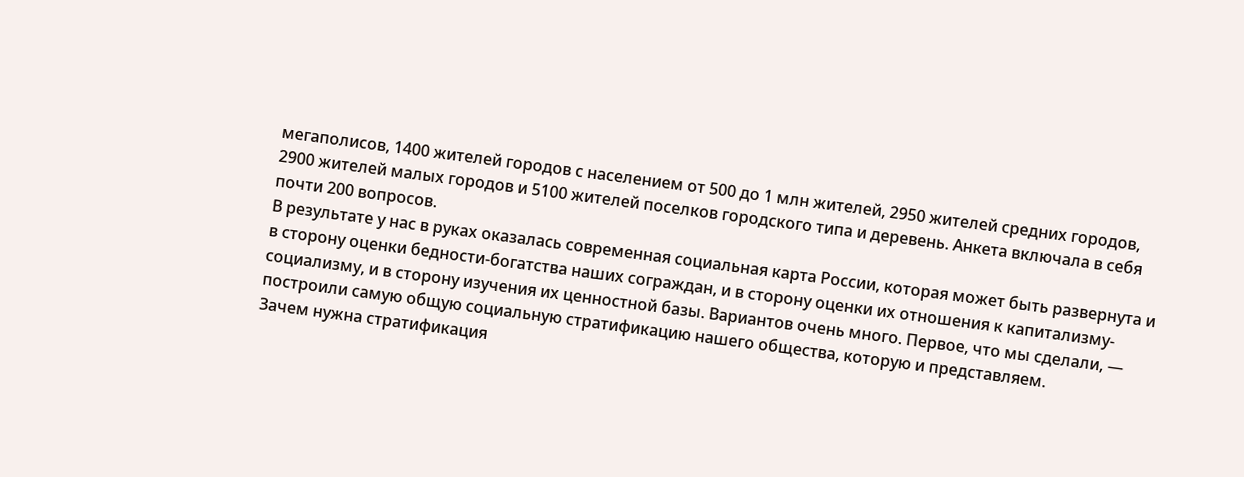мегаполисов, 1400 жителей городов с населением от 500 до 1 млн жителей, 2950 жителей средних городов, 2900 жителей малых городов и 5100 жителей поселков городского типа и деревень. Анкета включала в себя почти 200 вопросов.
В результате у нас в руках оказалась современная социальная карта России, которая может быть развернута и в сторону оценки бедности-богатства наших сограждан, и в сторону оценки их отношения к капитализму-социализму, и в сторону изучения их ценностной базы. Вариантов очень много. Первое, что мы сделали, — построили самую общую социальную стратификацию нашего общества, которую и представляем.
Зачем нужна стратификация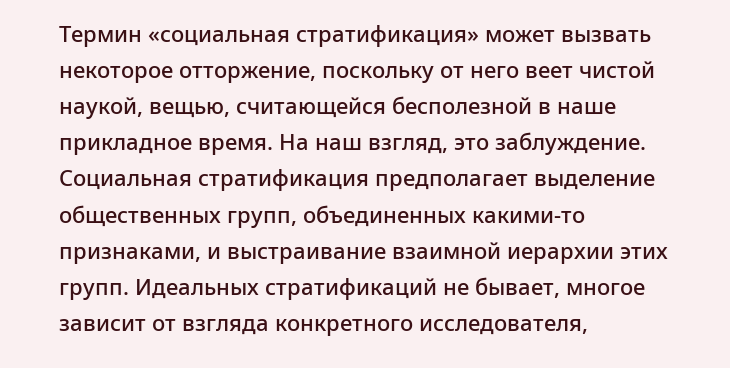Термин «социальная стратификация» может вызвать некоторое отторжение, поскольку от него веет чистой наукой, вещью, считающейся бесполезной в наше прикладное время. На наш взгляд, это заблуждение. Социальная стратификация предполагает выделение общественных групп, объединенных какими-то признаками, и выстраивание взаимной иерархии этих групп. Идеальных стратификаций не бывает, многое зависит от взгляда конкретного исследователя,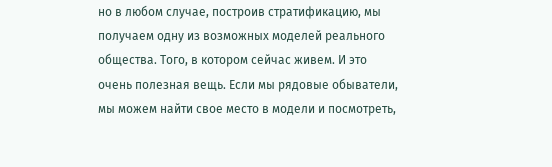но в любом случае, построив стратификацию, мы получаем одну из возможных моделей реального общества. Того, в котором сейчас живем. И это очень полезная вещь. Если мы рядовые обыватели, мы можем найти свое место в модели и посмотреть,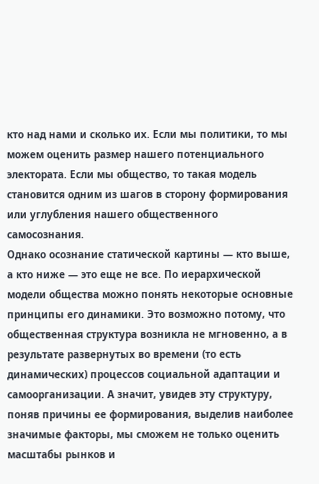кто над нами и сколько их. Если мы политики, то мы можем оценить размер нашего потенциального электората. Если мы общество, то такая модель становится одним из шагов в сторону формирования или углубления нашего общественного самосознания.
Однако осознание статической картины — кто выше, а кто ниже — это еще не все. По иерархической модели общества можно понять некоторые основные принципы его динамики. Это возможно потому, что общественная структура возникла не мгновенно, а в результате развернутых во времени (то есть динамических) процессов социальной адаптации и самоорганизации. А значит, увидев эту структуру, поняв причины ее формирования, выделив наиболее значимые факторы, мы сможем не только оценить масштабы рынков и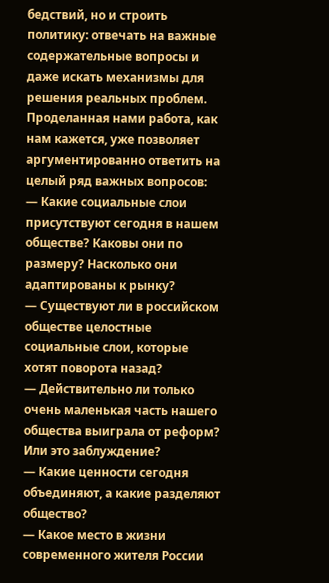бедствий, но и строить политику: отвечать на важные содержательные вопросы и даже искать механизмы для решения реальных проблем.
Проделанная нами работа, как нам кажется, уже позволяет аргументированно ответить на целый ряд важных вопросов:
— Какие социальные слои присутствуют сегодня в нашем обществе? Каковы они по размеру? Насколько они адаптированы к рынку?
— Существуют ли в российском обществе целостные социальные слои, которые хотят поворота назад?
— Действительно ли только очень маленькая часть нашего общества выиграла от реформ? Или это заблуждение?
— Какие ценности сегодня объединяют, а какие разделяют общество?
— Какое место в жизни современного жителя России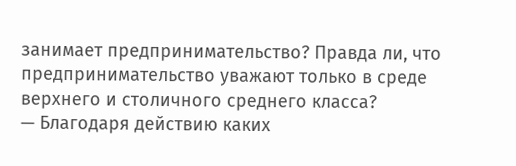занимает предпринимательство? Правда ли, что предпринимательство уважают только в среде верхнего и столичного среднего класса?
— Благодаря действию каких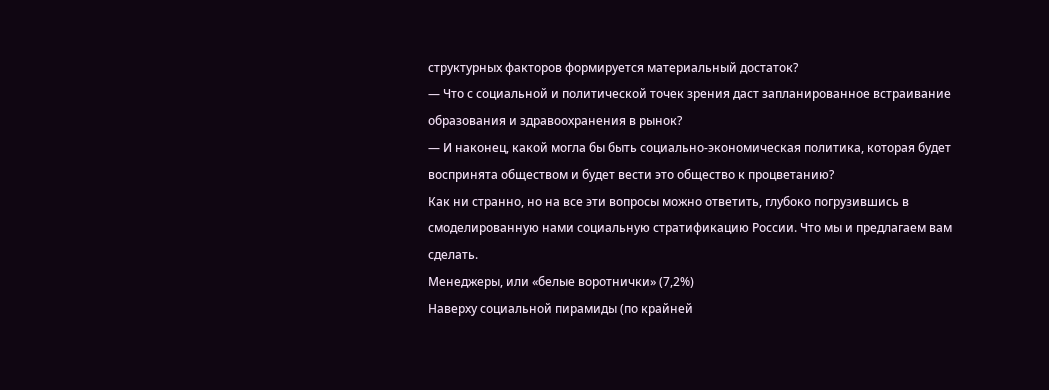структурных факторов формируется материальный достаток?
— Что с социальной и политической точек зрения даст запланированное встраивание образования и здравоохранения в рынок?
— И наконец, какой могла бы быть социально-экономическая политика, которая будет воспринята обществом и будет вести это общество к процветанию?
Как ни странно, но на все эти вопросы можно ответить, глубоко погрузившись в смоделированную нами социальную стратификацию России. Что мы и предлагаем вам сделать.
Менеджеры, или «белые воротнички» (7,2%)
Наверху социальной пирамиды (по крайней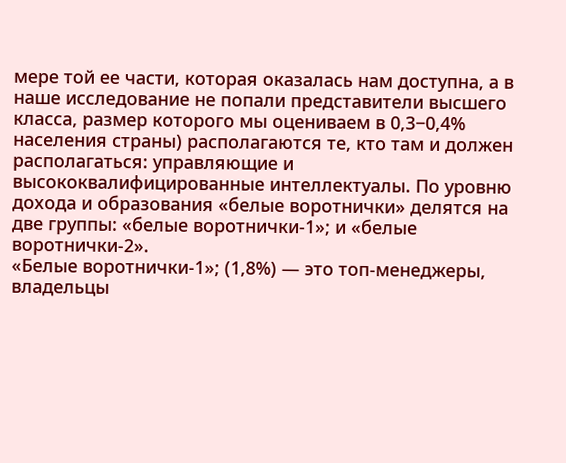мере той ее части, которая оказалась нам доступна, а в наше исследование не попали представители высшего класса, размер которого мы оцениваем в 0,3−0,4% населения страны) располагаются те, кто там и должен располагаться: управляющие и высококвалифицированные интеллектуалы. По уровню дохода и образования «белые воротнички» делятся на две группы: «белые воротнички-1»; и «белые воротнички-2».
«Белые воротнички-1»; (1,8%) — это топ-менеджеры, владельцы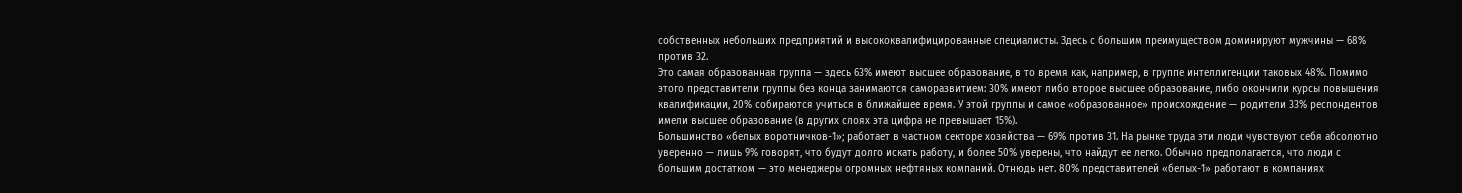собственных небольших предприятий и высококвалифицированные специалисты. Здесь с большим преимуществом доминируют мужчины — 68% против 32.
Это самая образованная группа — здесь 63% имеют высшее образование, в то время как, например, в группе интеллигенции таковых 48%. Помимо этого представители группы без конца занимаются саморазвитием: 30% имеют либо второе высшее образование, либо окончили курсы повышения квалификации, 20% собираются учиться в ближайшее время. У этой группы и самое «образованное» происхождение — родители 33% респондентов имели высшее образование (в других слоях эта цифра не превышает 15%).
Большинство «белых воротничков-1»; работает в частном секторе хозяйства — 69% против 31. На рынке труда эти люди чувствуют себя абсолютно уверенно — лишь 9% говорят, что будут долго искать работу, и более 50% уверены, что найдут ее легко. Обычно предполагается, что люди с большим достатком — это менеджеры огромных нефтяных компаний. Отнюдь нет. 80% представителей «белых-1» работают в компаниях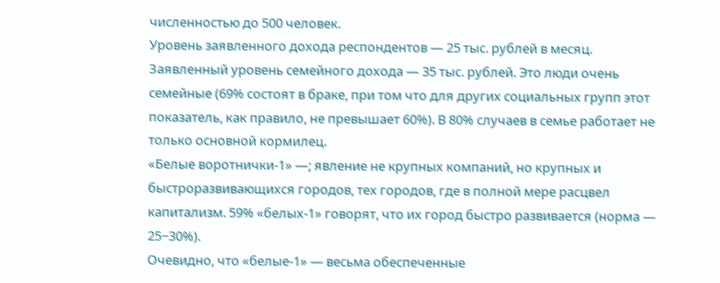численностью до 500 человек.
Уровень заявленного дохода респондентов — 25 тыс. рублей в месяц. Заявленный уровень семейного дохода — 35 тыс. рублей. Это люди очень семейные (69% состоят в браке, при том что для других социальных групп этот показатель, как правило, не превышает 60%). В 80% случаев в семье работает не только основной кормилец.
«Белые воротнички-1» —; явление не крупных компаний, но крупных и быстроразвивающихся городов, тех городов, где в полной мере расцвел капитализм. 59% «белых-1» говорят, что их город быстро развивается (норма — 25−30%).
Очевидно, что «белые-1» — весьма обеспеченные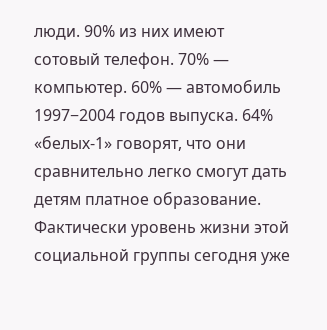люди. 90% из них имеют сотовый телефон. 70% — компьютер. 60% — автомобиль 1997−2004 годов выпуска. 64% «белых-1» говорят, что они сравнительно легко смогут дать детям платное образование. Фактически уровень жизни этой социальной группы сегодня уже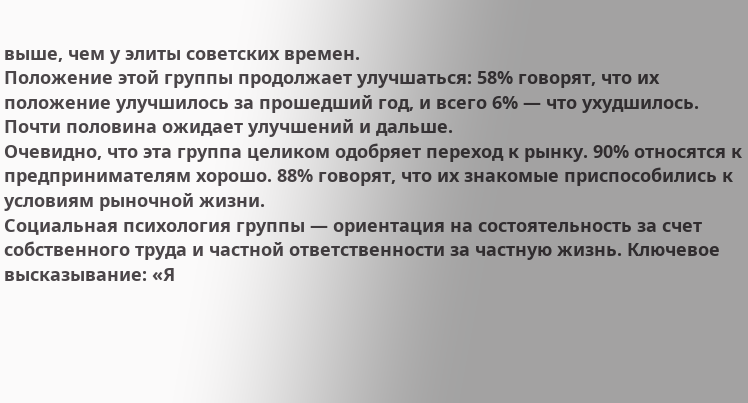выше, чем у элиты советских времен.
Положение этой группы продолжает улучшаться: 58% говорят, что их положение улучшилось за прошедший год, и всего 6% — что ухудшилось. Почти половина ожидает улучшений и дальше.
Очевидно, что эта группа целиком одобряет переход к рынку. 90% относятся к предпринимателям хорошо. 88% говорят, что их знакомые приспособились к условиям рыночной жизни.
Социальная психология группы — ориентация на состоятельность за счет собственного труда и частной ответственности за частную жизнь. Ключевое высказывание: «Я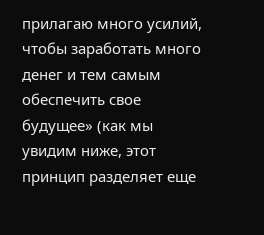прилагаю много усилий, чтобы заработать много денег и тем самым обеспечить свое будущее» (как мы увидим ниже, этот принцип разделяет еще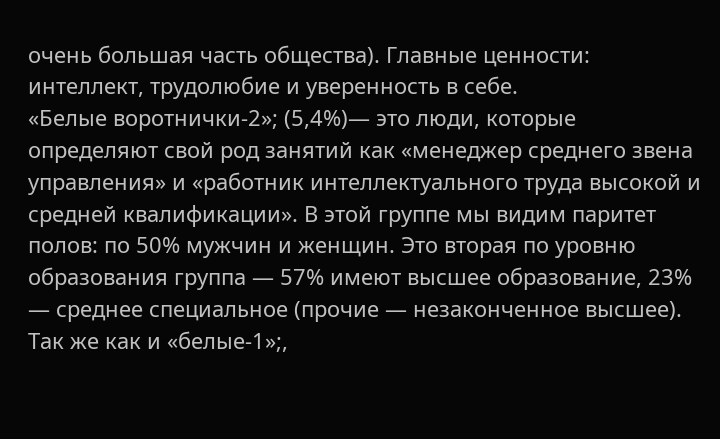очень большая часть общества). Главные ценности: интеллект, трудолюбие и уверенность в себе.
«Белые воротнички-2»; (5,4%)— это люди, которые определяют свой род занятий как «менеджер среднего звена управления» и «работник интеллектуального труда высокой и средней квалификации». В этой группе мы видим паритет полов: по 50% мужчин и женщин. Это вторая по уровню образования группа — 57% имеют высшее образование, 23% — среднее специальное (прочие — незаконченное высшее). Так же как и «белые-1»;,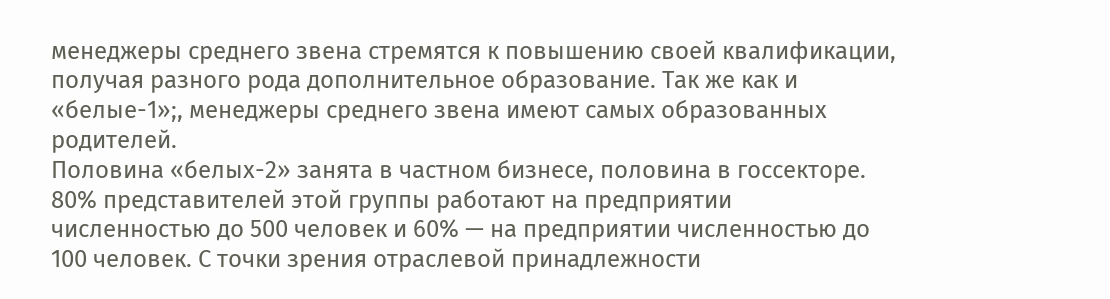менеджеры среднего звена стремятся к повышению своей квалификации, получая разного рода дополнительное образование. Так же как и «белые-1»;, менеджеры среднего звена имеют самых образованных родителей.
Половина «белых-2» занята в частном бизнесе, половина в госсекторе. 80% представителей этой группы работают на предприятии численностью до 500 человек и 60% — на предприятии численностью до 100 человек. С точки зрения отраслевой принадлежности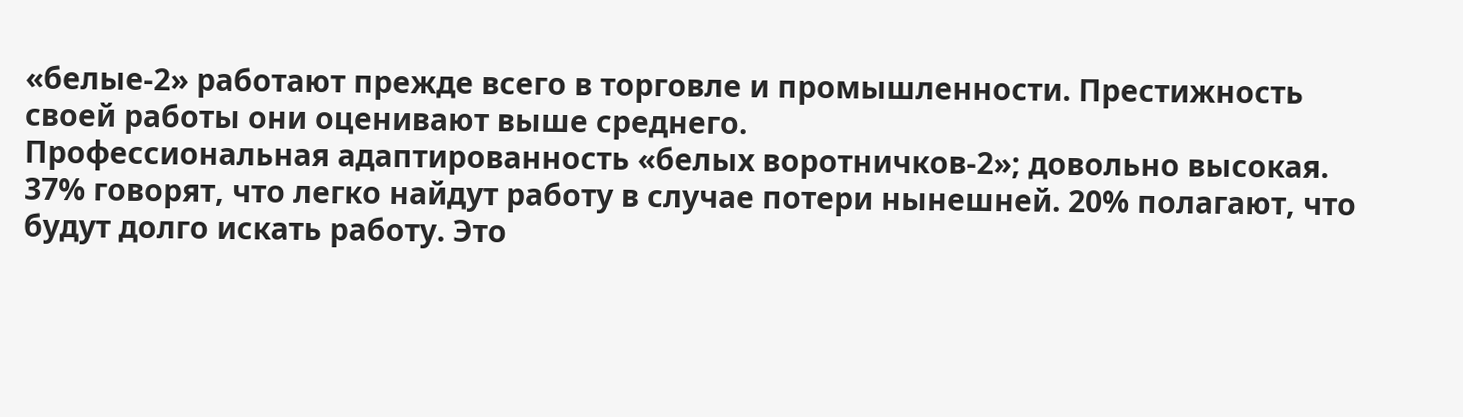«белые-2» работают прежде всего в торговле и промышленности. Престижность своей работы они оценивают выше среднего.
Профессиональная адаптированность «белых воротничков-2»; довольно высокая. 37% говорят, что легко найдут работу в случае потери нынешней. 20% полагают, что будут долго искать работу. Это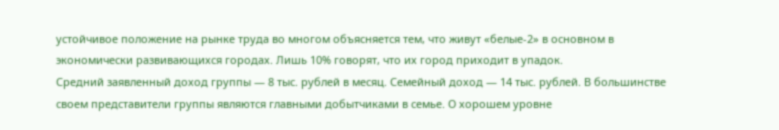устойчивое положение на рынке труда во многом объясняется тем, что живут «белые-2» в основном в экономически развивающихся городах. Лишь 10% говорят, что их город приходит в упадок.
Средний заявленный доход группы — 8 тыс. рублей в месяц. Семейный доход — 14 тыс. рублей. В большинстве своем представители группы являются главными добытчиками в семье. О хорошем уровне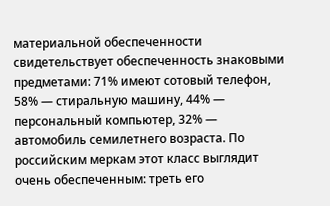материальной обеспеченности свидетельствует обеспеченность знаковыми предметами: 71% имеют сотовый телефон, 58% — стиральную машину, 44% — персональный компьютер, 32% — автомобиль семилетнего возраста. По российским меркам этот класс выглядит очень обеспеченным: треть его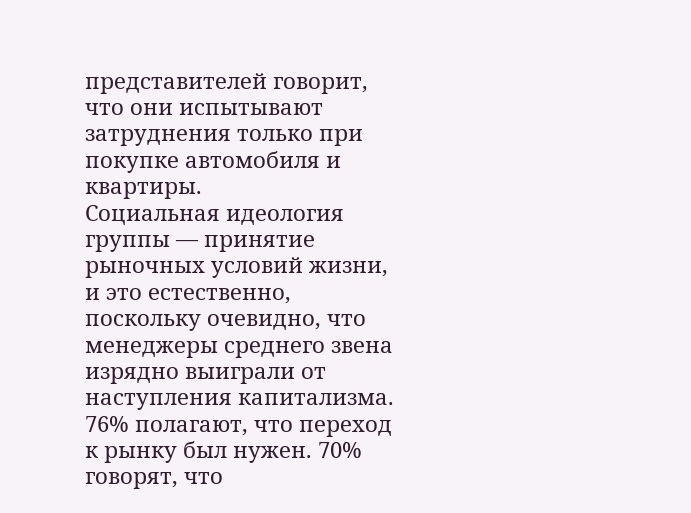представителей говорит, что они испытывают затруднения только при покупке автомобиля и квартиры.
Социальная идеология группы — принятие рыночных условий жизни, и это естественно, поскольку очевидно, что менеджеры среднего звена изрядно выиграли от наступления капитализма. 76% полагают, что переход к рынку был нужен. 70% говорят, что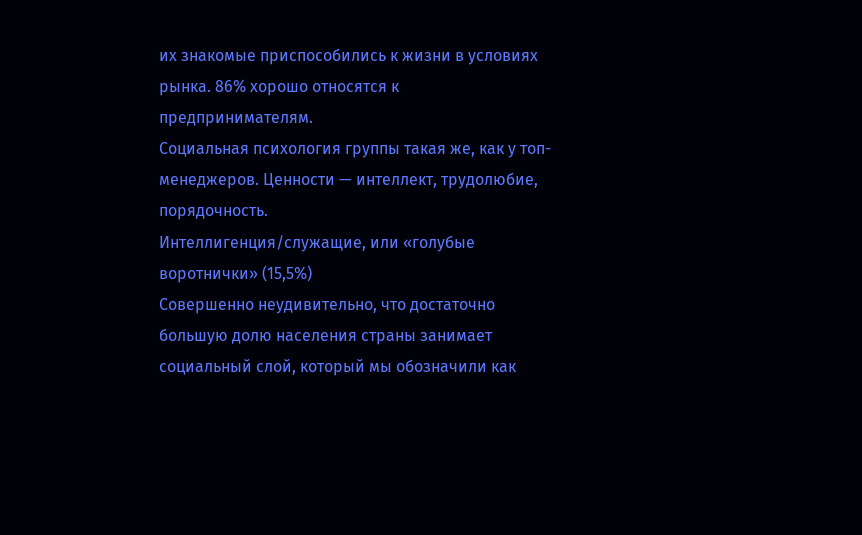их знакомые приспособились к жизни в условиях рынка. 86% хорошо относятся к предпринимателям.
Социальная психология группы такая же, как у топ-менеджеров. Ценности — интеллект, трудолюбие, порядочность.
Интеллигенция/служащие, или «голубые воротнички» (15,5%)
Совершенно неудивительно, что достаточно большую долю населения страны занимает социальный слой, который мы обозначили как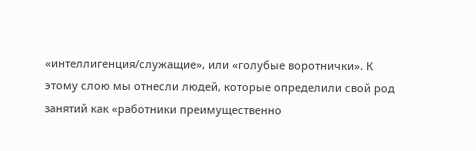«интеллигенция/служащие», или «голубые воротнички». К этому слою мы отнесли людей, которые определили свой род занятий как «работники преимущественно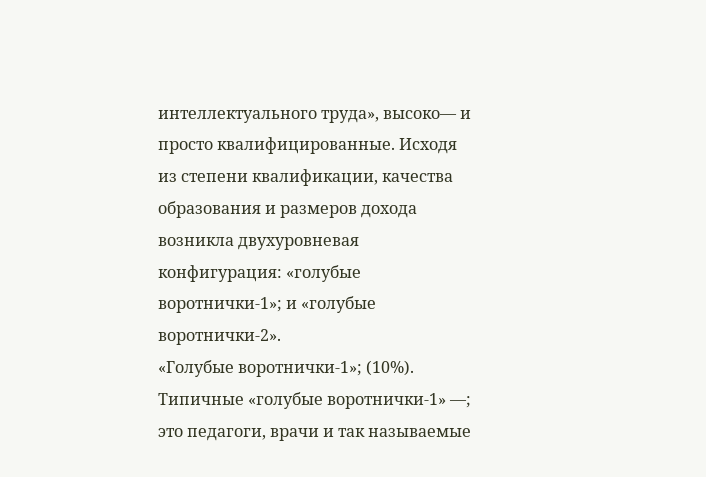интеллектуального труда», высоко— и просто квалифицированные. Исходя из степени квалификации, качества образования и размеров дохода возникла двухуровневая конфигурация: «голубые воротнички-1»; и «голубые воротнички-2».
«Голубые воротнички-1»; (10%). Типичные «голубые воротнички-1» —; это педагоги, врачи и так называемые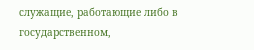служащие, работающие либо в государственном,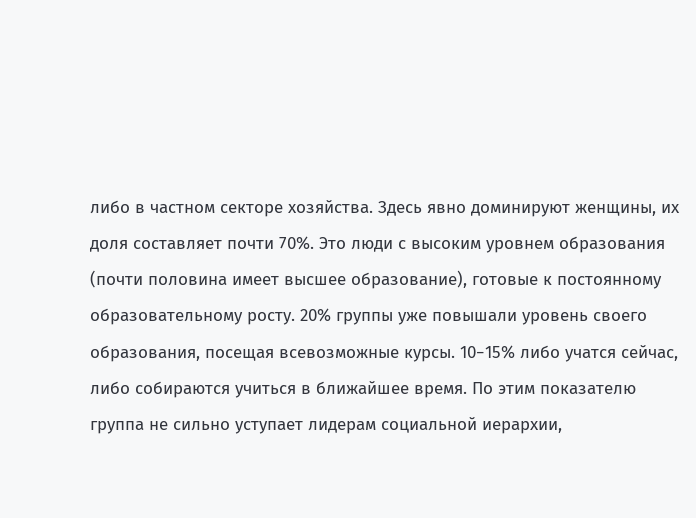либо в частном секторе хозяйства. Здесь явно доминируют женщины, их доля составляет почти 70%. Это люди с высоким уровнем образования (почти половина имеет высшее образование), готовые к постоянному образовательному росту. 20% группы уже повышали уровень своего образования, посещая всевозможные курсы. 10−15% либо учатся сейчас, либо собираются учиться в ближайшее время. По этим показателю группа не сильно уступает лидерам социальной иерархии,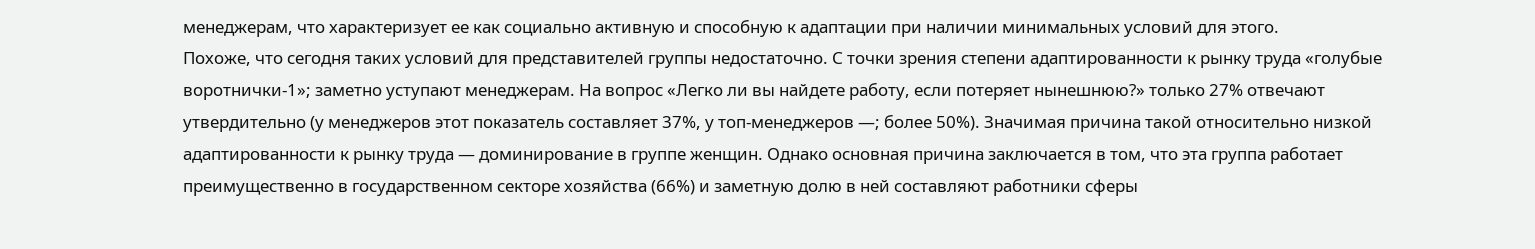менеджерам, что характеризует ее как социально активную и способную к адаптации при наличии минимальных условий для этого.
Похоже, что сегодня таких условий для представителей группы недостаточно. С точки зрения степени адаптированности к рынку труда «голубые воротнички-1»; заметно уступают менеджерам. На вопрос «Легко ли вы найдете работу, если потеряет нынешнюю?» только 27% отвечают утвердительно (у менеджеров этот показатель составляет 37%, у топ-менеджеров —; более 50%). Значимая причина такой относительно низкой адаптированности к рынку труда — доминирование в группе женщин. Однако основная причина заключается в том, что эта группа работает преимущественно в государственном секторе хозяйства (66%) и заметную долю в ней составляют работники сферы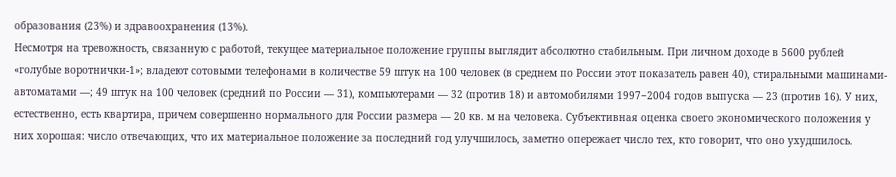образования (23%) и здравоохранения (13%).
Несмотря на тревожность, связанную с работой, текущее материальное положение группы выглядит абсолютно стабильным. При личном доходе в 5600 рублей «голубые воротнички-1»; владеют сотовыми телефонами в количестве 59 штук на 100 человек (в среднем по России этот показатель равен 40), стиральными машинами-автоматами —; 49 штук на 100 человек (средний по России — 31), компьютерами — 32 (против 18) и автомобилями 1997−2004 годов выпуска — 23 (против 16). У них, естественно, есть квартира, причем совершенно нормального для России размера — 20 кв. м на человека. Субъективная оценка своего экономического положения у них хорошая: число отвечающих, что их материальное положение за последний год улучшилось, заметно опережает число тех, кто говорит, что оно ухудшилось.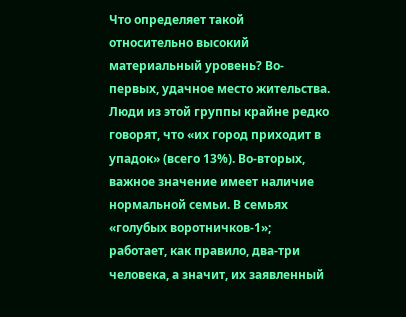Что определяет такой относительно высокий материальный уровень? Во-первых, удачное место жительства. Люди из этой группы крайне редко говорят, что «их город приходит в упадок» (всего 13%). Во-вторых, важное значение имеет наличие нормальной семьи. В семьях «голубых воротничков-1»; работает, как правило, два-три человека, а значит, их заявленный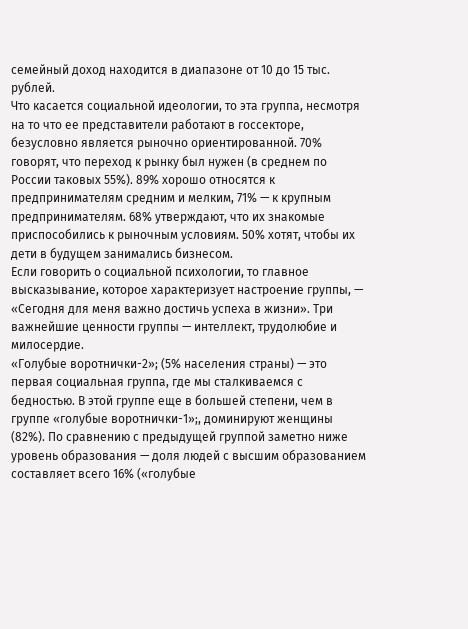семейный доход находится в диапазоне от 10 до 15 тыс. рублей.
Что касается социальной идеологии, то эта группа, несмотря на то что ее представители работают в госсекторе, безусловно является рыночно ориентированной. 70% говорят, что переход к рынку был нужен (в среднем по России таковых 55%). 89% хорошо относятся к предпринимателям средним и мелким, 71% — к крупным предпринимателям. 68% утверждают, что их знакомые приспособились к рыночным условиям. 50% хотят, чтобы их дети в будущем занимались бизнесом.
Если говорить о социальной психологии, то главное высказывание, которое характеризует настроение группы, — «Сегодня для меня важно достичь успеха в жизни». Три важнейшие ценности группы — интеллект, трудолюбие и милосердие.
«Голубые воротнички-2»; (5% населения страны) — это первая социальная группа, где мы сталкиваемся с бедностью. В этой группе еще в большей степени, чем в группе «голубые воротнички-1»;, доминируют женщины (82%). По сравнению с предыдущей группой заметно ниже уровень образования — доля людей с высшим образованием составляет всего 16% («голубые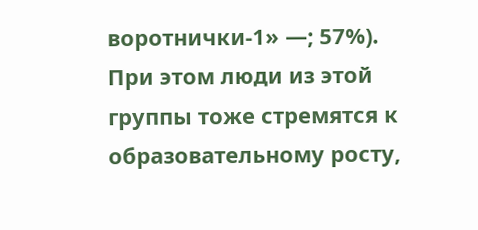воротнички-1» —; 57%). При этом люди из этой группы тоже стремятся к образовательному росту,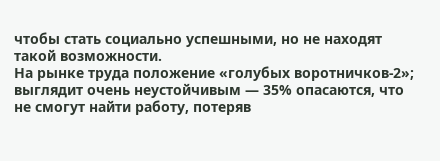чтобы стать социально успешными, но не находят такой возможности.
На рынке труда положение «голубых воротничков-2»; выглядит очень неустойчивым — 35% опасаются, что не смогут найти работу, потеряв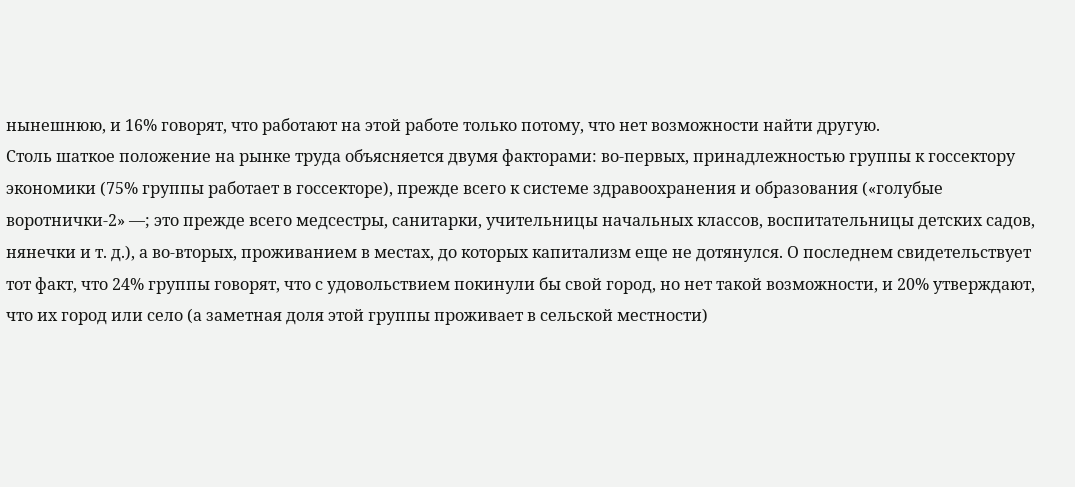нынешнюю, и 16% говорят, что работают на этой работе только потому, что нет возможности найти другую.
Столь шаткое положение на рынке труда объясняется двумя факторами: во-первых, принадлежностью группы к госсектору экономики (75% группы работает в госсекторе), прежде всего к системе здравоохранения и образования («голубые воротнички-2» —; это прежде всего медсестры, санитарки, учительницы начальных классов, воспитательницы детских садов, нянечки и т. д.), а во-вторых, проживанием в местах, до которых капитализм еще не дотянулся. О последнем свидетельствует тот факт, что 24% группы говорят, что с удовольствием покинули бы свой город, но нет такой возможности, и 20% утверждают, что их город или село (а заметная доля этой группы проживает в сельской местности)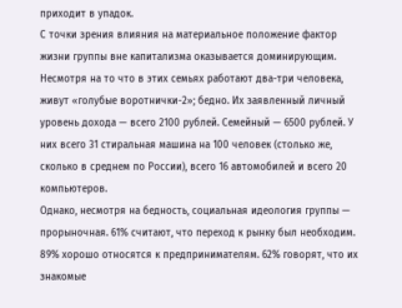приходит в упадок.
С точки зрения влияния на материальное положение фактор жизни группы вне капитализма оказывается доминирующим. Несмотря на то что в этих семьях работают два-три человека, живут «голубые воротнички-2»; бедно. Их заявленный личный уровень дохода — всего 2100 рублей. Семейный — 6500 рублей. У них всего 31 стиральная машина на 100 человек (столько же, сколько в среднем по России), всего 16 автомобилей и всего 20 компьютеров.
Однако, несмотря на бедность, социальная идеология группы — прорыночная. 61% считают, что переход к рынку был необходим. 89% хорошо относятся к предпринимателям. 62% говорят, что их знакомые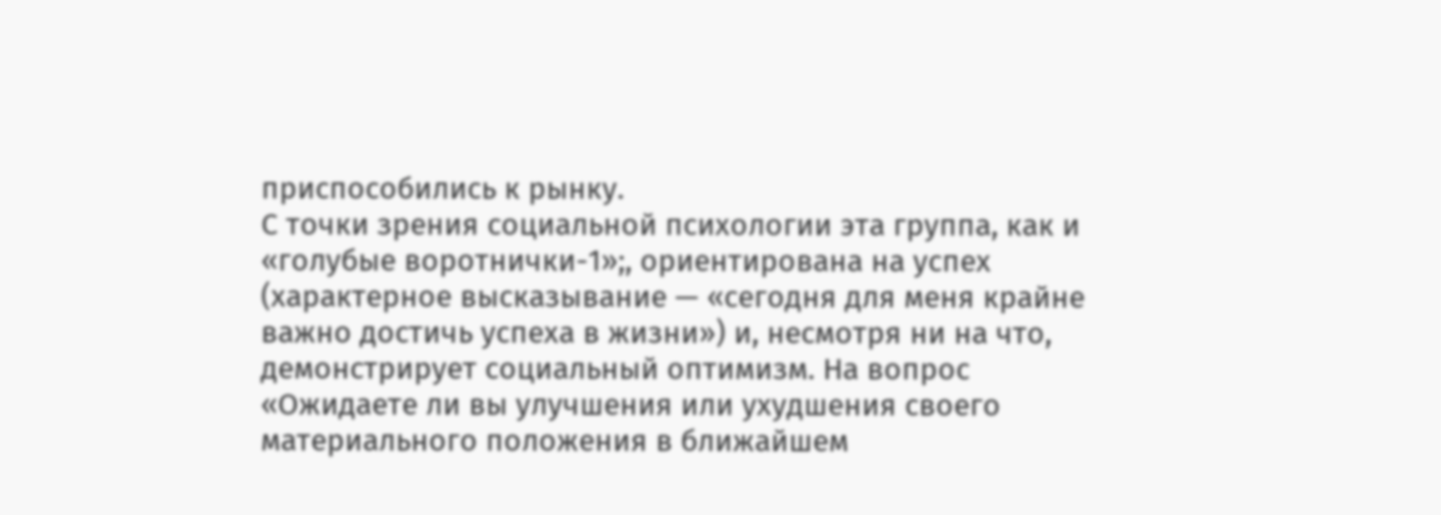приспособились к рынку.
С точки зрения социальной психологии эта группа, как и «голубые воротнички-1»;, ориентирована на успех (характерное высказывание — «сегодня для меня крайне важно достичь успеха в жизни») и, несмотря ни на что, демонстрирует социальный оптимизм. На вопрос «Ожидаете ли вы улучшения или ухудшения своего материального положения в ближайшем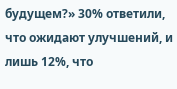будущем?» 30% ответили, что ожидают улучшений, и лишь 12%, что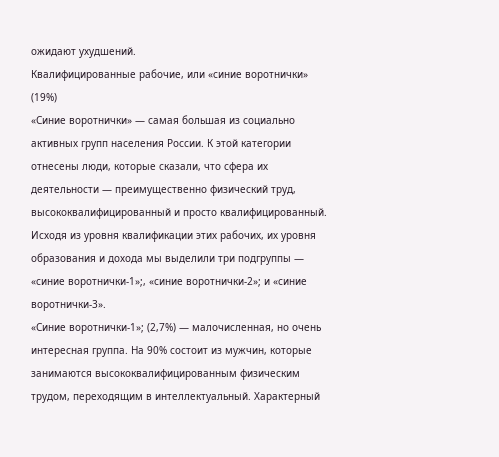ожидают ухудшений.
Квалифицированные рабочие, или «синие воротнички» (19%)
«Синие воротнички» — самая большая из социально активных групп населения России. К этой категории отнесены люди, которые сказали, что сфера их деятельности — преимущественно физический труд, высококвалифицированный и просто квалифицированный. Исходя из уровня квалификации этих рабочих, их уровня образования и дохода мы выделили три подгруппы — «синие воротнички-1»;, «синие воротнички-2»; и «синие воротнички-3».
«Синие воротнички-1»; (2,7%) — малочисленная, но очень интересная группа. На 90% состоит из мужчин, которые занимаются высококвалифицированным физическим трудом, переходящим в интеллектуальный. Характерный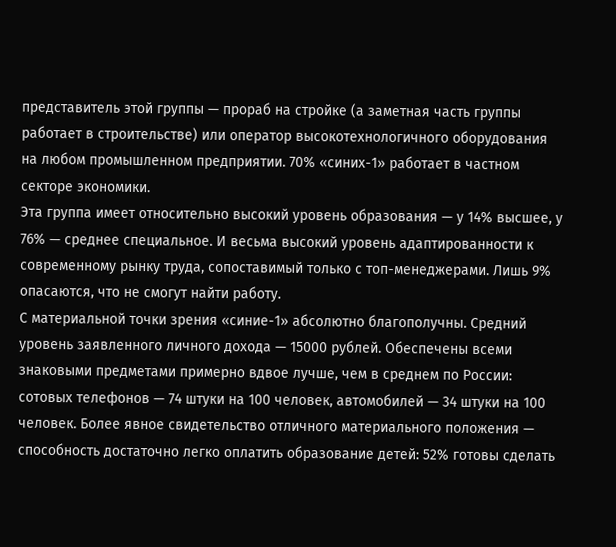представитель этой группы — прораб на стройке (а заметная часть группы работает в строительстве) или оператор высокотехнологичного оборудования на любом промышленном предприятии. 70% «синих-1» работает в частном секторе экономики.
Эта группа имеет относительно высокий уровень образования — у 14% высшее, у 76% — среднее специальное. И весьма высокий уровень адаптированности к современному рынку труда, сопоставимый только с топ-менеджерами. Лишь 9% опасаются, что не смогут найти работу.
С материальной точки зрения «синие-1» абсолютно благополучны. Средний уровень заявленного личного дохода — 15000 рублей. Обеспечены всеми знаковыми предметами примерно вдвое лучше, чем в среднем по России: сотовых телефонов — 74 штуки на 100 человек, автомобилей — 34 штуки на 100 человек. Более явное свидетельство отличного материального положения — способность достаточно легко оплатить образование детей: 52% готовы сделать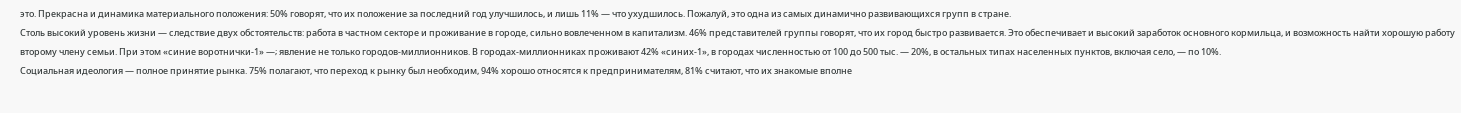это. Прекрасна и динамика материального положения: 50% говорят, что их положение за последний год улучшилось, и лишь 11% — что ухудшилось. Пожалуй, это одна из самых динамично развивающихся групп в стране.
Столь высокий уровень жизни — следствие двух обстоятельств: работа в частном секторе и проживание в городе, сильно вовлеченном в капитализм. 46% представителей группы говорят, что их город быстро развивается. Это обеспечивает и высокий заработок основного кормильца, и возможность найти хорошую работу второму члену семьи. При этом «синие воротнички-1» —; явление не только городов-миллионников. В городах-миллионниках проживают 42% «синих-1», в городах численностью от 100 до 500 тыс. — 20%, в остальных типах населенных пунктов, включая село, — по 10%.
Социальная идеология — полное принятие рынка. 75% полагают, что переход к рынку был необходим, 94% хорошо относятся к предпринимателям, 81% считают, что их знакомые вполне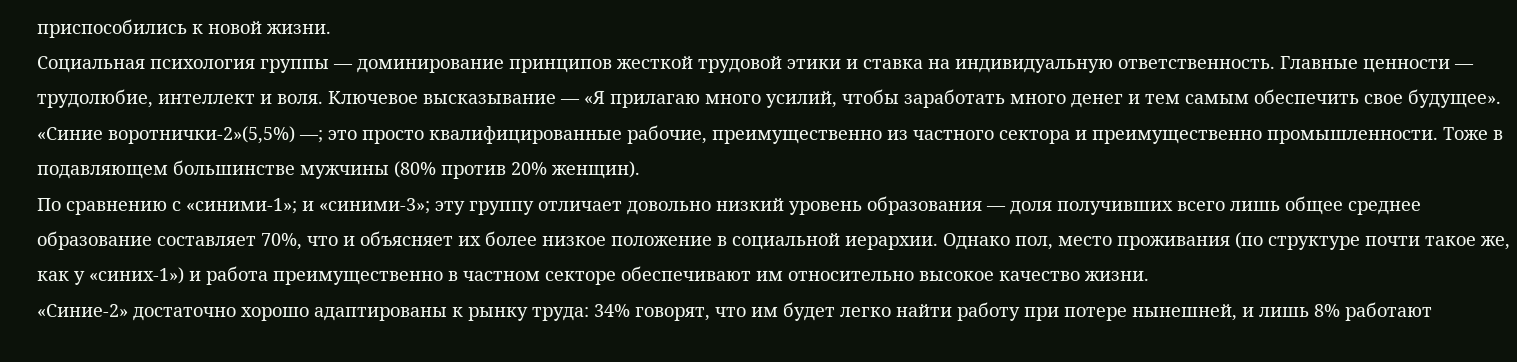приспособились к новой жизни.
Социальная психология группы — доминирование принципов жесткой трудовой этики и ставка на индивидуальную ответственность. Главные ценности — трудолюбие, интеллект и воля. Ключевое высказывание — «Я прилагаю много усилий, чтобы заработать много денег и тем самым обеспечить свое будущее».
«Синие воротнички-2»(5,5%) —; это просто квалифицированные рабочие, преимущественно из частного сектора и преимущественно промышленности. Тоже в подавляющем большинстве мужчины (80% против 20% женщин).
По сравнению с «синими-1»; и «синими-3»; эту группу отличает довольно низкий уровень образования — доля получивших всего лишь общее среднее образование составляет 70%, что и объясняет их более низкое положение в социальной иерархии. Однако пол, место проживания (по структуре почти такое же, как у «синих-1») и работа преимущественно в частном секторе обеспечивают им относительно высокое качество жизни.
«Синие-2» достаточно хорошо адаптированы к рынку труда: 34% говорят, что им будет легко найти работу при потере нынешней, и лишь 8% работают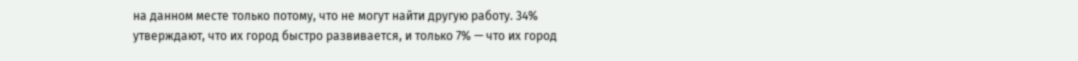на данном месте только потому, что не могут найти другую работу. 34% утверждают, что их город быстро развивается, и только 7% — что их город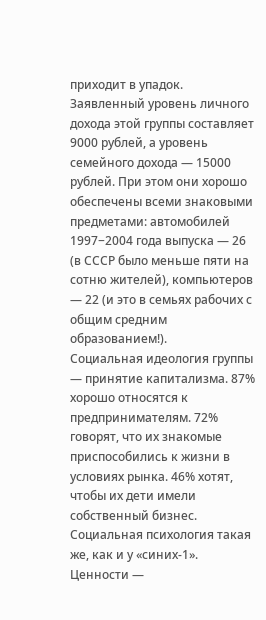приходит в упадок.
Заявленный уровень личного дохода этой группы составляет 9000 рублей, а уровень семейного дохода — 15000 рублей. При этом они хорошо обеспечены всеми знаковыми предметами: автомобилей 1997−2004 года выпуска — 26 (в СССР было меньше пяти на сотню жителей), компьютеров — 22 (и это в семьях рабочих с общим средним образованием!).
Социальная идеология группы — принятие капитализма. 87% хорошо относятся к предпринимателям. 72% говорят, что их знакомые приспособились к жизни в условиях рынка. 46% хотят, чтобы их дети имели собственный бизнес.
Социальная психология такая же, как и у «синих-1». Ценности —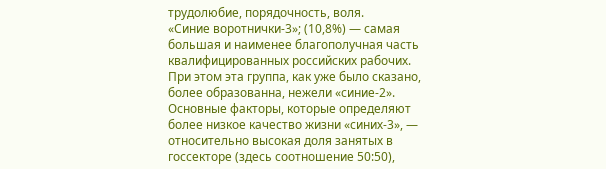трудолюбие, порядочность, воля.
«Синие воротнички-3»; (10,8%) — самая большая и наименее благополучная часть квалифицированных российских рабочих. При этом эта группа, как уже было сказано, более образованна, нежели «синие-2». Основные факторы, которые определяют более низкое качество жизни «синих-3», — относительно высокая доля занятых в госсекторе (здесь соотношение 50:50),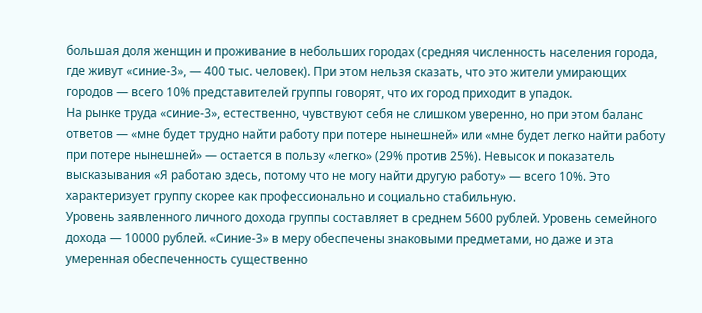большая доля женщин и проживание в небольших городах (средняя численность населения города, где живут «синие-3», — 400 тыс. человек). При этом нельзя сказать, что это жители умирающих городов — всего 10% представителей группы говорят, что их город приходит в упадок.
На рынке труда «синие-3», естественно, чувствуют себя не слишком уверенно, но при этом баланс ответов — «мне будет трудно найти работу при потере нынешней» или «мне будет легко найти работу при потере нынешней» — остается в пользу «легко» (29% против 25%). Невысок и показатель высказывания «Я работаю здесь, потому что не могу найти другую работу» — всего 10%. Это характеризует группу скорее как профессионально и социально стабильную.
Уровень заявленного личного дохода группы составляет в среднем 5600 рублей. Уровень семейного дохода — 10000 рублей. «Синие-3» в меру обеспечены знаковыми предметами, но даже и эта умеренная обеспеченность существенно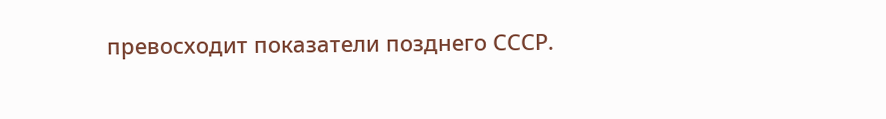превосходит показатели позднего СССР.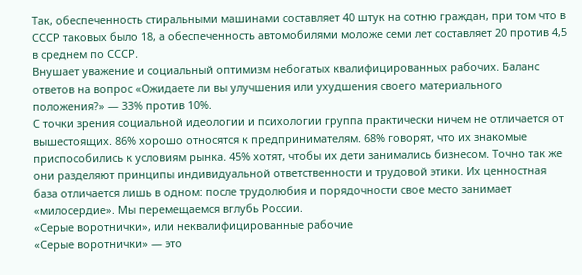Так, обеспеченность стиральными машинами составляет 40 штук на сотню граждан, при том что в СССР таковых было 18, а обеспеченность автомобилями моложе семи лет составляет 20 против 4,5 в среднем по СССР.
Внушает уважение и социальный оптимизм небогатых квалифицированных рабочих. Баланс ответов на вопрос «Ожидаете ли вы улучшения или ухудшения своего материального положения?» — 33% против 10%.
С точки зрения социальной идеологии и психологии группа практически ничем не отличается от вышестоящих. 86% хорошо относятся к предпринимателям. 68% говорят, что их знакомые приспособились к условиям рынка. 45% хотят, чтобы их дети занимались бизнесом. Точно так же они разделяют принципы индивидуальной ответственности и трудовой этики. Их ценностная база отличается лишь в одном: после трудолюбия и порядочности свое место занимает «милосердие». Мы перемещаемся вглубь России.
«Серые воротнички», или неквалифицированные рабочие
«Серые воротнички» — это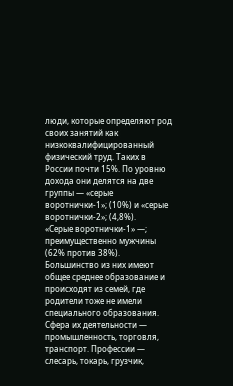люди, которые определяют род своих занятий как низкоквалифицированный физический труд. Таких в России почти 15%. По уровню дохода они делятся на две группы — «серые воротнички-1»; (10%) и «серые воротнички-2»; (4,8%).
«Серые воротнички-1» —; преимущественно мужчины (62% против 38%). Большинство из них имеют общее среднее образование и происходят из семей, где родители тоже не имели специального образования.
Сфера их деятельности — промышленность, торговля, транспорт. Профессии — слесарь, токарь, грузчик,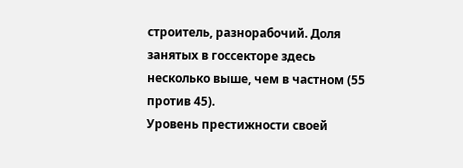строитель, разнорабочий. Доля занятых в госсекторе здесь несколько выше, чем в частном (55 против 45).
Уровень престижности своей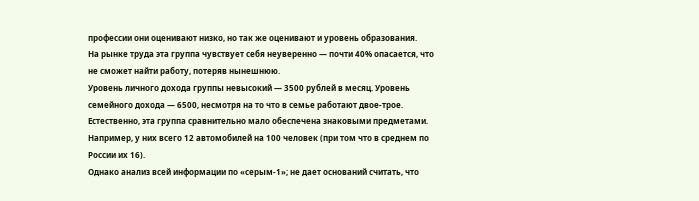профессии они оценивают низко, но так же оценивают и уровень образования.
На рынке труда эта группа чувствует себя неуверенно — почти 40% опасается, что не сможет найти работу, потеряв нынешнюю.
Уровень личного дохода группы невысокий — 3500 рублей в месяц. Уровень семейного дохода — 6500, несмотря на то что в семье работают двое-трое. Естественно, эта группа сравнительно мало обеспечена знаковыми предметами. Например, у них всего 12 автомобилей на 100 человек (при том что в среднем по России их 16).
Однако анализ всей информации по «серым-1»; не дает оснований считать, что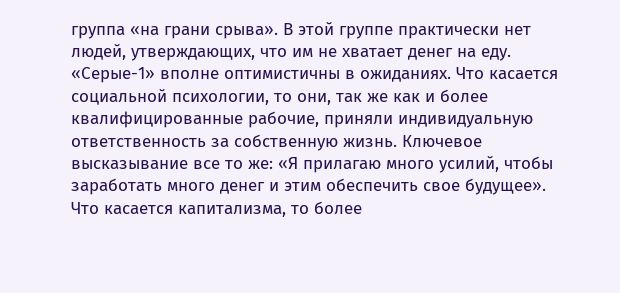группа «на грани срыва». В этой группе практически нет людей, утверждающих, что им не хватает денег на еду. «Серые-1» вполне оптимистичны в ожиданиях. Что касается социальной психологии, то они, так же как и более квалифицированные рабочие, приняли индивидуальную ответственность за собственную жизнь. Ключевое высказывание все то же: «Я прилагаю много усилий, чтобы заработать много денег и этим обеспечить свое будущее».
Что касается капитализма, то более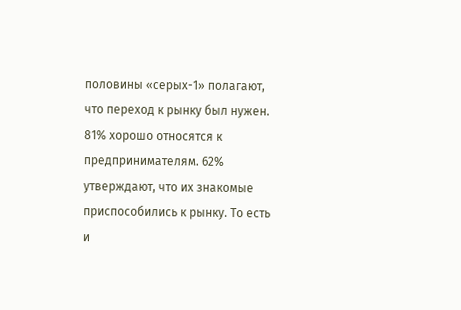половины «серых-1» полагают, что переход к рынку был нужен. 81% хорошо относятся к предпринимателям. 62% утверждают, что их знакомые приспособились к рынку. То есть и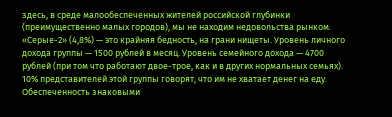здесь, в среде малообеспеченных жителей российской глубинки (преимущественно малых городов), мы не находим недовольства рынком.
«Серые-2» (4,8%) — это крайняя бедность, на грани нищеты. Уровень личного дохода группы — 1500 рублей в месяц. Уровень семейного дохода — 4700 рублей (при том что работают двое-трое, как и в других нормальных семьях). 10% представителей этой группы говорят, что им не хватает денег на еду. Обеспеченность знаковыми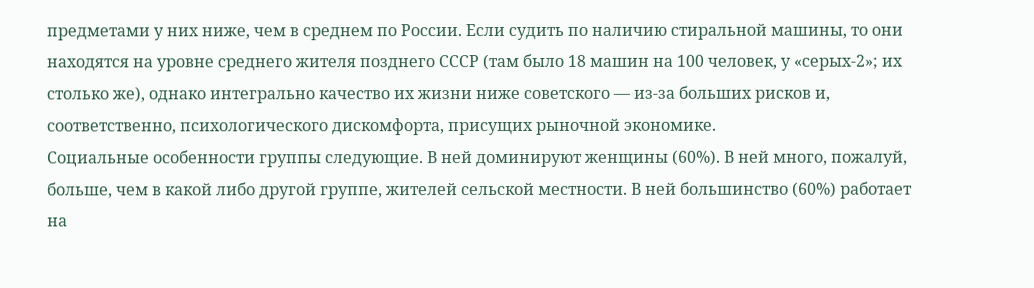предметами у них ниже, чем в среднем по России. Если судить по наличию стиральной машины, то они находятся на уровне среднего жителя позднего СССР (там было 18 машин на 100 человек, у «серых-2»; их столько же), однако интегрально качество их жизни ниже советского — из-за больших рисков и, соответственно, психологического дискомфорта, присущих рыночной экономике.
Социальные особенности группы следующие. В ней доминируют женщины (60%). В ней много, пожалуй, больше, чем в какой либо другой группе, жителей сельской местности. В ней большинство (60%) работает на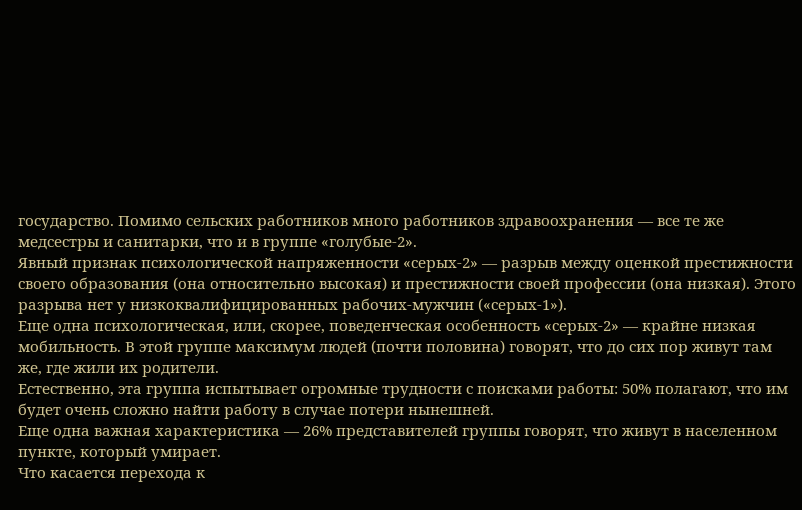государство. Помимо сельских работников много работников здравоохранения — все те же медсестры и санитарки, что и в группе «голубые-2».
Явный признак психологической напряженности «серых-2» — разрыв между оценкой престижности своего образования (она относительно высокая) и престижности своей профессии (она низкая). Этого разрыва нет у низкоквалифицированных рабочих-мужчин («серых-1»).
Еще одна психологическая, или, скорее, поведенческая особенность «серых-2» — крайне низкая мобильность. В этой группе максимум людей (почти половина) говорят, что до сих пор живут там же, где жили их родители.
Естественно, эта группа испытывает огромные трудности с поисками работы: 50% полагают, что им будет очень сложно найти работу в случае потери нынешней.
Еще одна важная характеристика — 26% представителей группы говорят, что живут в населенном пункте, который умирает.
Что касается перехода к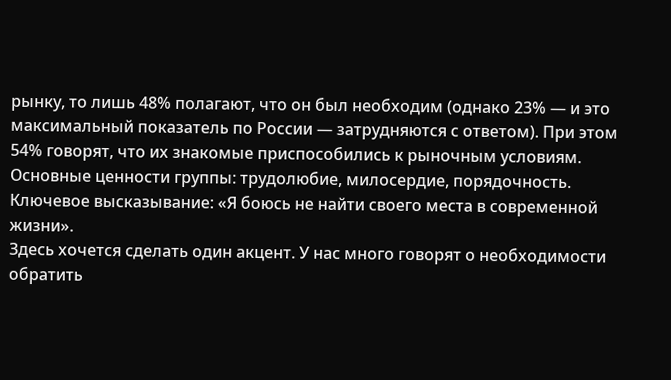рынку, то лишь 48% полагают, что он был необходим (однако 23% — и это максимальный показатель по России — затрудняются с ответом). При этом 54% говорят, что их знакомые приспособились к рыночным условиям.
Основные ценности группы: трудолюбие, милосердие, порядочность. Ключевое высказывание: «Я боюсь не найти своего места в современной жизни».
Здесь хочется сделать один акцент. У нас много говорят о необходимости обратить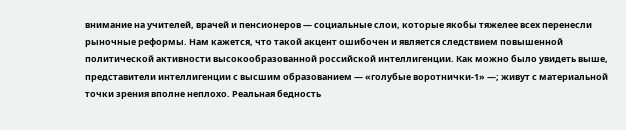внимание на учителей, врачей и пенсионеров — социальные слои, которые якобы тяжелее всех перенесли рыночные реформы. Нам кажется, что такой акцент ошибочен и является следствием повышенной политической активности высокообразованной российской интеллигенции. Как можно было увидеть выше, представители интеллигенции с высшим образованием — «голубые воротнички-1» —; живут с материальной точки зрения вполне неплохо. Реальная бедность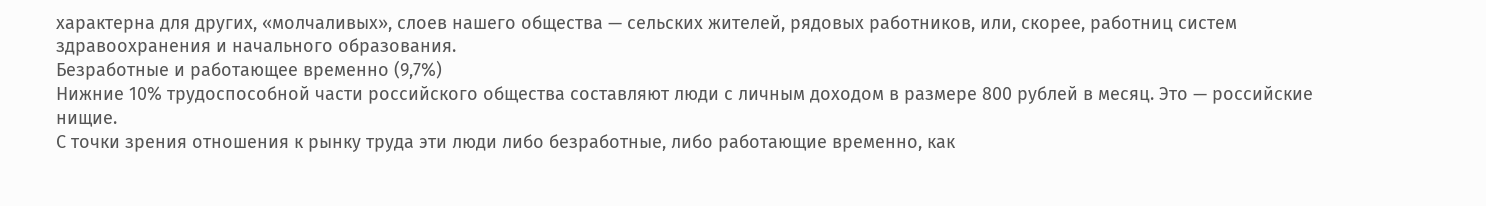характерна для других, «молчаливых», слоев нашего общества — сельских жителей, рядовых работников, или, скорее, работниц систем здравоохранения и начального образования.
Безработные и работающее временно (9,7%)
Нижние 10% трудоспособной части российского общества составляют люди с личным доходом в размере 800 рублей в месяц. Это — российские нищие.
С точки зрения отношения к рынку труда эти люди либо безработные, либо работающие временно, как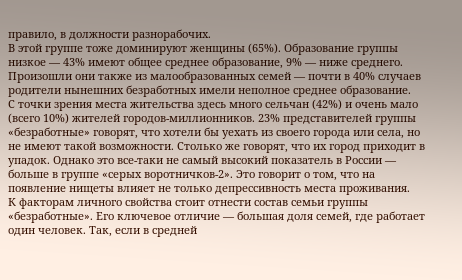правило, в должности разнорабочих.
В этой группе тоже доминируют женщины (65%). Образование группы низкое — 43% имеют общее среднее образование, 9% — ниже среднего. Произошли они также из малообразованных семей — почти в 40% случаев родители нынешних безработных имели неполное среднее образование.
С точки зрения места жительства здесь много сельчан (42%) и очень мало (всего 10%) жителей городов-миллионников. 23% представителей группы «безработные» говорят, что хотели бы уехать из своего города или села, но не имеют такой возможности. Столько же говорят, что их город приходит в упадок. Однако это все-таки не самый высокий показатель в России — больше в группе «серых воротничков-2». Это говорит о том, что на появление нищеты влияет не только депрессивность места проживания.
К факторам личного свойства стоит отнести состав семьи группы «безработные». Его ключевое отличие — большая доля семей, где работает один человек. Так, если в средней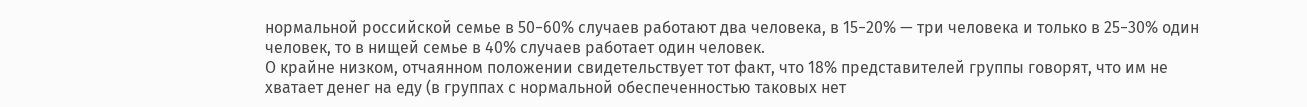нормальной российской семье в 50−60% случаев работают два человека, в 15−20% — три человека и только в 25−30% один человек, то в нищей семье в 40% случаев работает один человек.
О крайне низком, отчаянном положении свидетельствует тот факт, что 18% представителей группы говорят, что им не хватает денег на еду (в группах с нормальной обеспеченностью таковых нет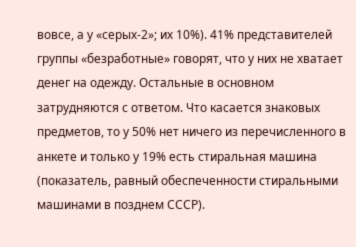вовсе, а у «серых-2»; их 10%). 41% представителей группы «безработные» говорят, что у них не хватает денег на одежду. Остальные в основном затрудняются с ответом. Что касается знаковых предметов, то у 50% нет ничего из перечисленного в анкете и только у 19% есть стиральная машина (показатель, равный обеспеченности стиральными машинами в позднем СССР).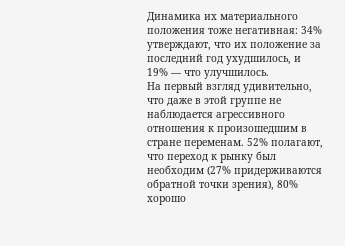Динамика их материального положения тоже негативная: 34% утверждают, что их положение за последний год ухудшилось, и 19% — что улучшилось.
На первый взгляд удивительно, что даже в этой группе не наблюдается агрессивного отношения к произошедшим в стране переменам. 52% полагают, что переход к рынку был необходим (27% придерживаются обратной точки зрения), 80% хорошо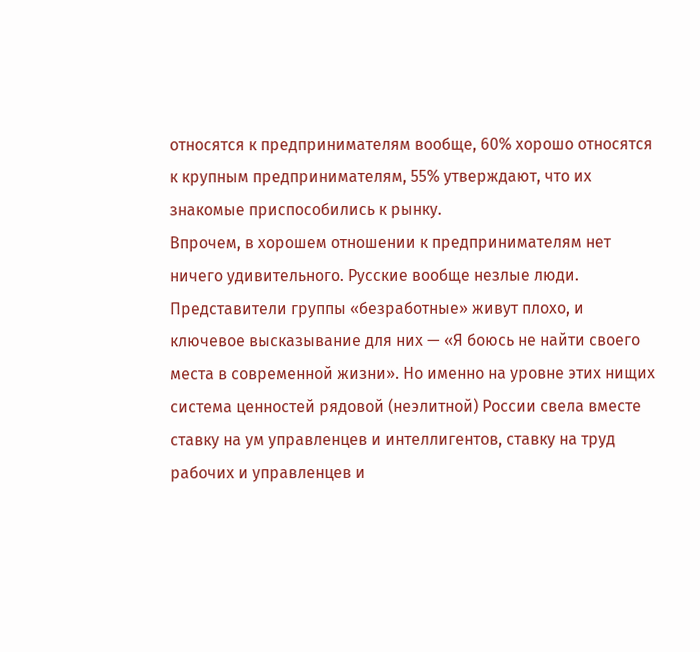относятся к предпринимателям вообще, 60% хорошо относятся к крупным предпринимателям, 55% утверждают, что их знакомые приспособились к рынку.
Впрочем, в хорошем отношении к предпринимателям нет ничего удивительного. Русские вообще незлые люди. Представители группы «безработные» живут плохо, и ключевое высказывание для них — «Я боюсь не найти своего места в современной жизни». Но именно на уровне этих нищих система ценностей рядовой (неэлитной) России свела вместе ставку на ум управленцев и интеллигентов, ставку на труд рабочих и управленцев и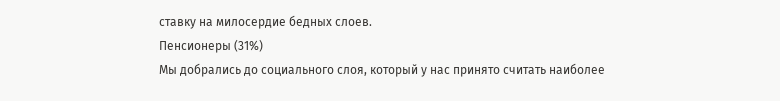ставку на милосердие бедных слоев.
Пенсионеры (31%)
Мы добрались до социального слоя, который у нас принято считать наиболее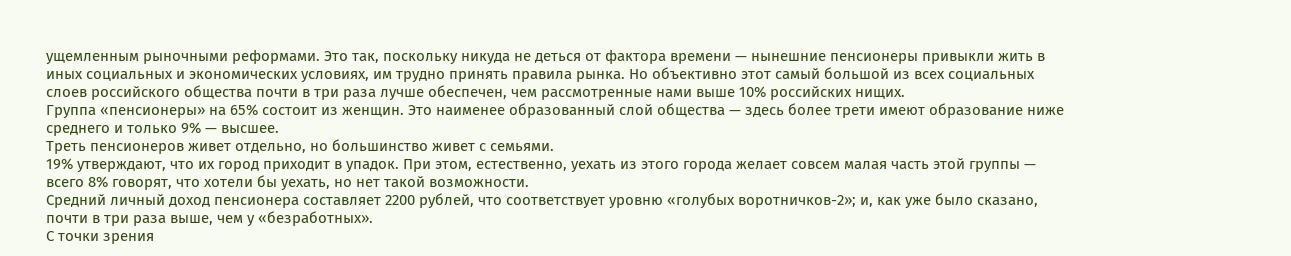ущемленным рыночными реформами. Это так, поскольку никуда не деться от фактора времени — нынешние пенсионеры привыкли жить в иных социальных и экономических условиях, им трудно принять правила рынка. Но объективно этот самый большой из всех социальных слоев российского общества почти в три раза лучше обеспечен, чем рассмотренные нами выше 10% российских нищих.
Группа «пенсионеры» на 65% состоит из женщин. Это наименее образованный слой общества — здесь более трети имеют образование ниже среднего и только 9% — высшее.
Треть пенсионеров живет отдельно, но большинство живет с семьями.
19% утверждают, что их город приходит в упадок. При этом, естественно, уехать из этого города желает совсем малая часть этой группы — всего 8% говорят, что хотели бы уехать, но нет такой возможности.
Средний личный доход пенсионера составляет 2200 рублей, что соответствует уровню «голубых воротничков-2»; и, как уже было сказано, почти в три раза выше, чем у «безработных».
С точки зрения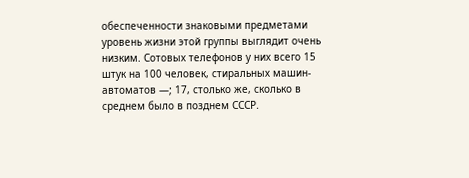обеспеченности знаковыми предметами уровень жизни этой группы выглядит очень низким. Сотовых телефонов у них всего 15 штук на 100 человек, стиральных машин-автоматов —; 17, столько же, сколько в среднем было в позднем СССР.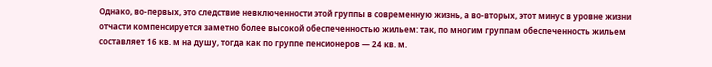Однако, во-первых, это следствие невключенности этой группы в современную жизнь, а во-вторых, этот минус в уровне жизни отчасти компенсируется заметно более высокой обеспеченностью жильем: так, по многим группам обеспеченность жильем составляет 16 кв. м на душу, тогда как по группе пенсионеров — 24 кв. м.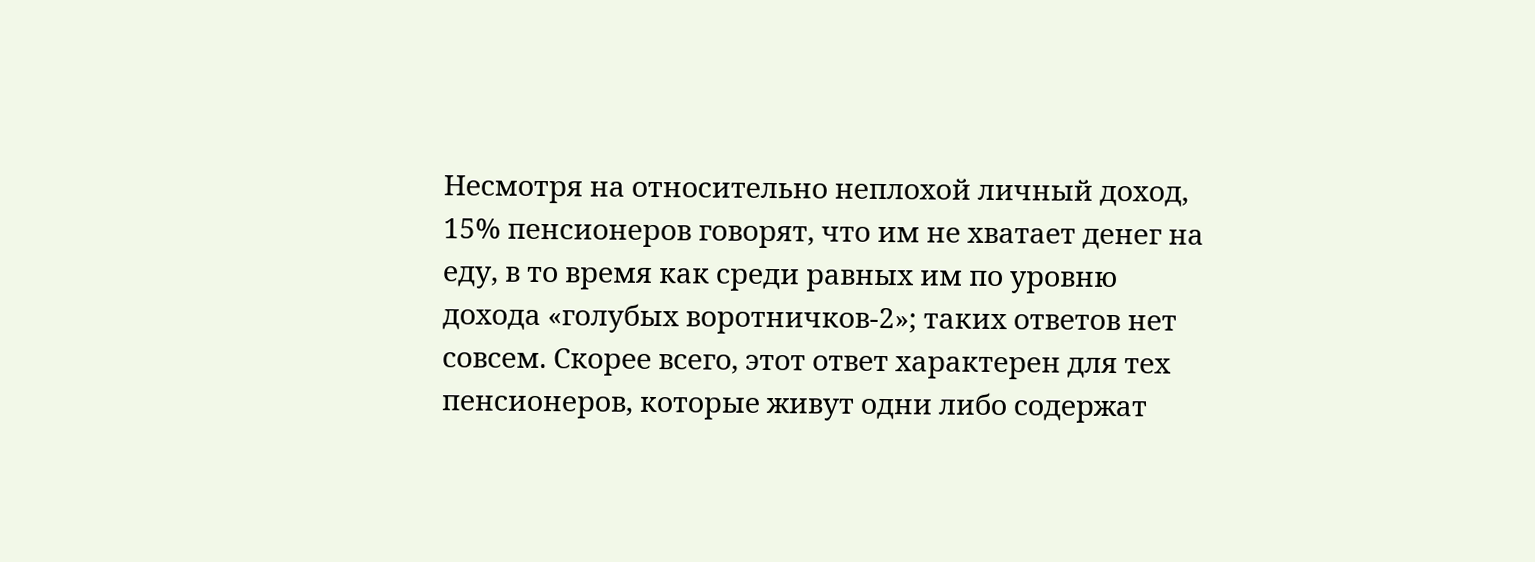Несмотря на относительно неплохой личный доход, 15% пенсионеров говорят, что им не хватает денег на еду, в то время как среди равных им по уровню дохода «голубых воротничков-2»; таких ответов нет совсем. Скорее всего, этот ответ характерен для тех пенсионеров, которые живут одни либо содержат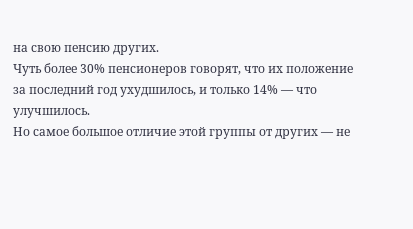на свою пенсию других.
Чуть более 30% пенсионеров говорят, что их положение за последний год ухудшилось, и только 14% — что улучшилось.
Но самое большое отличие этой группы от других — не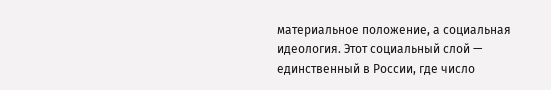материальное положение, а социальная идеология. Этот социальный слой — единственный в России, где число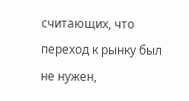считающих, что переход к рынку был не нужен,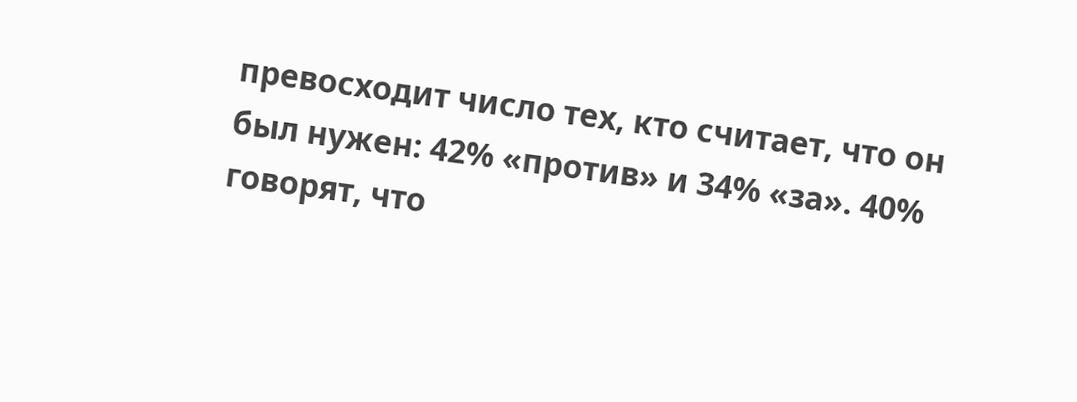превосходит число тех, кто считает, что он был нужен: 42% «против» и 34% «за». 40% говорят, что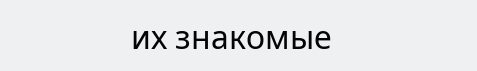их знакомые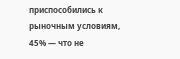приспособились к рыночным условиям, 45% — что не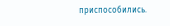приспособились.